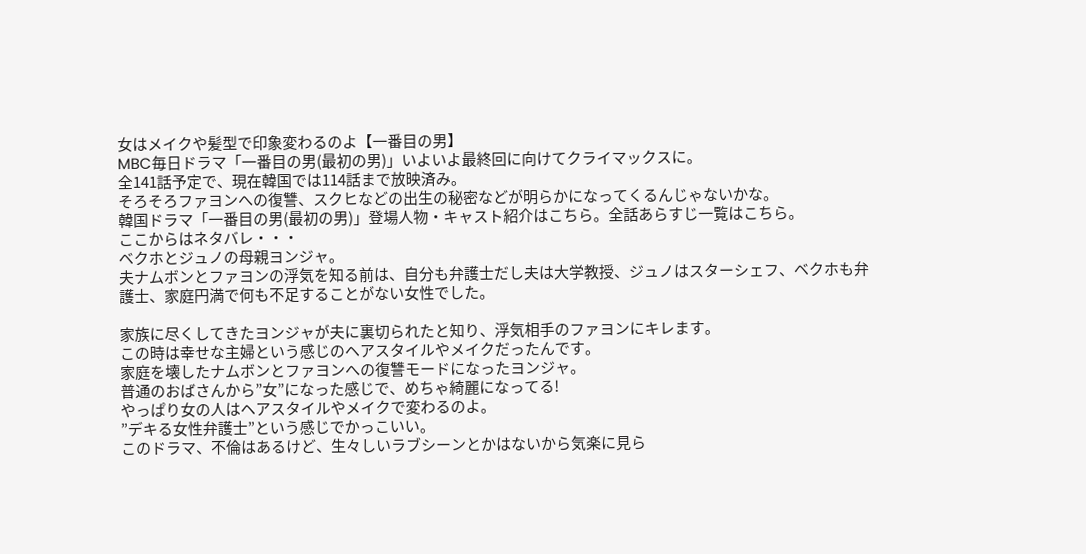女はメイクや髪型で印象変わるのよ【一番目の男】
MBC毎日ドラマ「一番目の男(最初の男)」いよいよ最終回に向けてクライマックスに。
全141話予定で、現在韓国では114話まで放映済み。
そろそろファヨンへの復讐、スクヒなどの出生の秘密などが明らかになってくるんじゃないかな。
韓国ドラマ「一番目の男(最初の男)」登場人物・キャスト紹介はこちら。全話あらすじ一覧はこちら。
ここからはネタバレ・・・
ベクホとジュノの母親ヨンジャ。
夫ナムボンとファヨンの浮気を知る前は、自分も弁護士だし夫は大学教授、ジュノはスターシェフ、ベクホも弁護士、家庭円満で何も不足することがない女性でした。

家族に尽くしてきたヨンジャが夫に裏切られたと知り、浮気相手のファヨンにキレます。
この時は幸せな主婦という感じのヘアスタイルやメイクだったんです。
家庭を壊したナムボンとファヨンへの復讐モードになったヨンジャ。
普通のおばさんから”女”になった感じで、めちゃ綺麗になってる!
やっぱり女の人はヘアスタイルやメイクで変わるのよ。
”デキる女性弁護士”という感じでかっこいい。
このドラマ、不倫はあるけど、生々しいラブシーンとかはないから気楽に見ら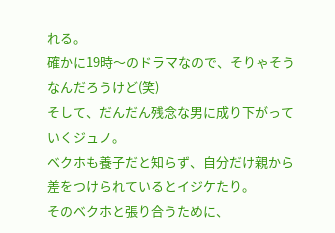れる。
確かに19時〜のドラマなので、そりゃそうなんだろうけど(笑)
そして、だんだん残念な男に成り下がっていくジュノ。
ベクホも養子だと知らず、自分だけ親から差をつけられているとイジケたり。
そのベクホと張り合うために、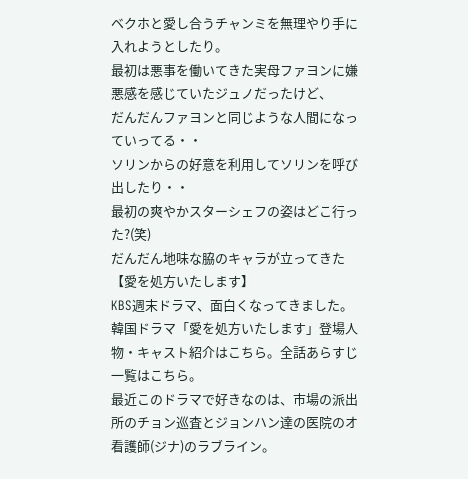ベクホと愛し合うチャンミを無理やり手に入れようとしたり。
最初は悪事を働いてきた実母ファヨンに嫌悪感を感じていたジュノだったけど、
だんだんファヨンと同じような人間になっていってる・・
ソリンからの好意を利用してソリンを呼び出したり・・
最初の爽やかスターシェフの姿はどこ行った?(笑)
だんだん地味な脇のキャラが立ってきた【愛を処方いたします】
KBS週末ドラマ、面白くなってきました。
韓国ドラマ「愛を処方いたします」登場人物・キャスト紹介はこちら。全話あらすじ一覧はこちら。
最近このドラマで好きなのは、市場の派出所のチョン巡査とジョンハン達の医院のオ看護師(ジナ)のラブライン。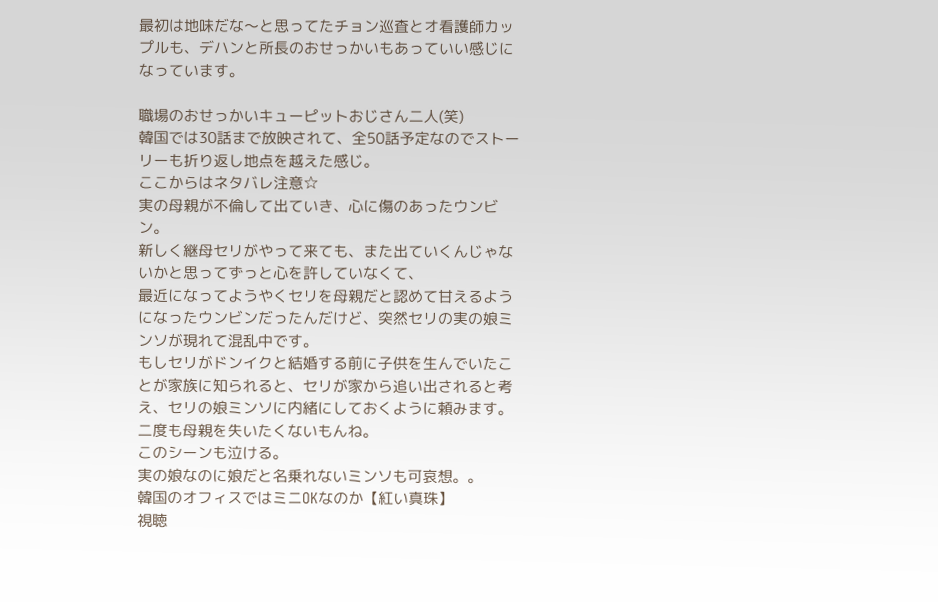最初は地味だな〜と思ってたチョン巡査とオ看護師カップルも、デハンと所長のおせっかいもあっていい感じになっています。

職場のおせっかいキューピットおじさん二人(笑)
韓国では30話まで放映されて、全50話予定なのでストーリーも折り返し地点を越えた感じ。
ここからはネタバレ注意☆
実の母親が不倫して出ていき、心に傷のあったウンビン。
新しく継母セリがやって来ても、また出ていくんじゃないかと思ってずっと心を許していなくて、
最近になってようやくセリを母親だと認めて甘えるようになったウンビンだったんだけど、突然セリの実の娘ミンソが現れて混乱中です。
もしセリがドンイクと結婚する前に子供を生んでいたことが家族に知られると、セリが家から追い出されると考え、セリの娘ミンソに内緒にしておくように頼みます。
二度も母親を失いたくないもんね。
このシーンも泣ける。
実の娘なのに娘だと名乗れないミンソも可哀想。。
韓国のオフィスではミニOKなのか【紅い真珠】
視聴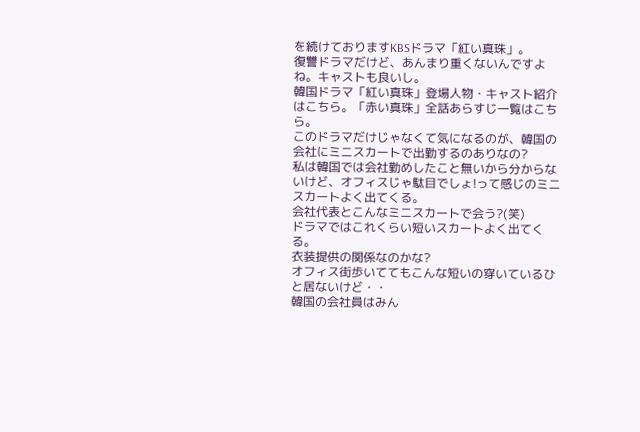を続けておりますKBSドラマ「紅い真珠」。
復讐ドラマだけど、あんまり重くないんですよね。キャストも良いし。
韓国ドラマ「紅い真珠」登場人物・キャスト紹介はこちら。「赤い真珠」全話あらすじ一覧はこちら。
このドラマだけじゃなくて気になるのが、韓国の会社にミニスカートで出勤するのありなの?
私は韓国では会社勤めしたこと無いから分からないけど、オフィスじゃ駄目でしょ!って感じのミニスカートよく出てくる。
会社代表とこんなミニスカートで会う?(笑)
ドラマではこれくらい短いスカートよく出てくる。
衣装提供の関係なのかな?
オフィス街歩いててもこんな短いの穿いているひと居ないけど・・
韓国の会社員はみん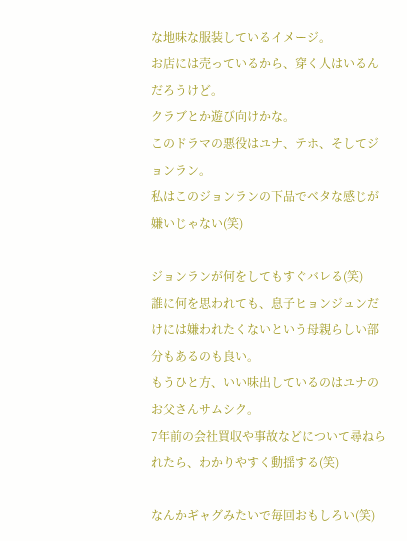な地味な服装しているイメージ。
お店には売っているから、穿く人はいるんだろうけど。
クラブとか遊び向けかな。
このドラマの悪役はユナ、テホ、そしてジョンラン。
私はこのジョンランの下品でベタな感じが嫌いじゃない(笑)

ジョンランが何をしてもすぐバレる(笑)
誰に何を思われても、息子ヒョンジュンだけには嫌われたくないという母親らしい部分もあるのも良い。
もうひと方、いい味出しているのはユナのお父さんサムシク。
7年前の会社買収や事故などについて尋ねられたら、わかりやすく動揺する(笑)

なんかギャグみたいで毎回おもしろい(笑)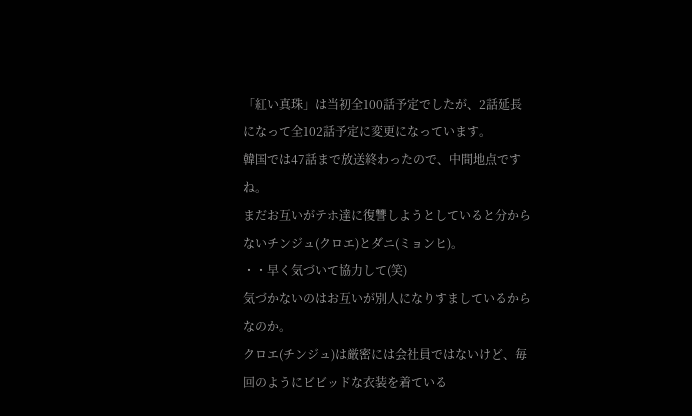「紅い真珠」は当初全100話予定でしたが、2話延長になって全102話予定に変更になっています。
韓国では47話まで放送終わったので、中間地点ですね。
まだお互いがテホ達に復讐しようとしていると分からないチンジュ(クロエ)とダニ(ミョンヒ)。
・・早く気づいて協力して(笑)
気づかないのはお互いが別人になりすましているからなのか。
クロエ(チンジュ)は厳密には会社員ではないけど、毎回のようにビビッドな衣装を着ている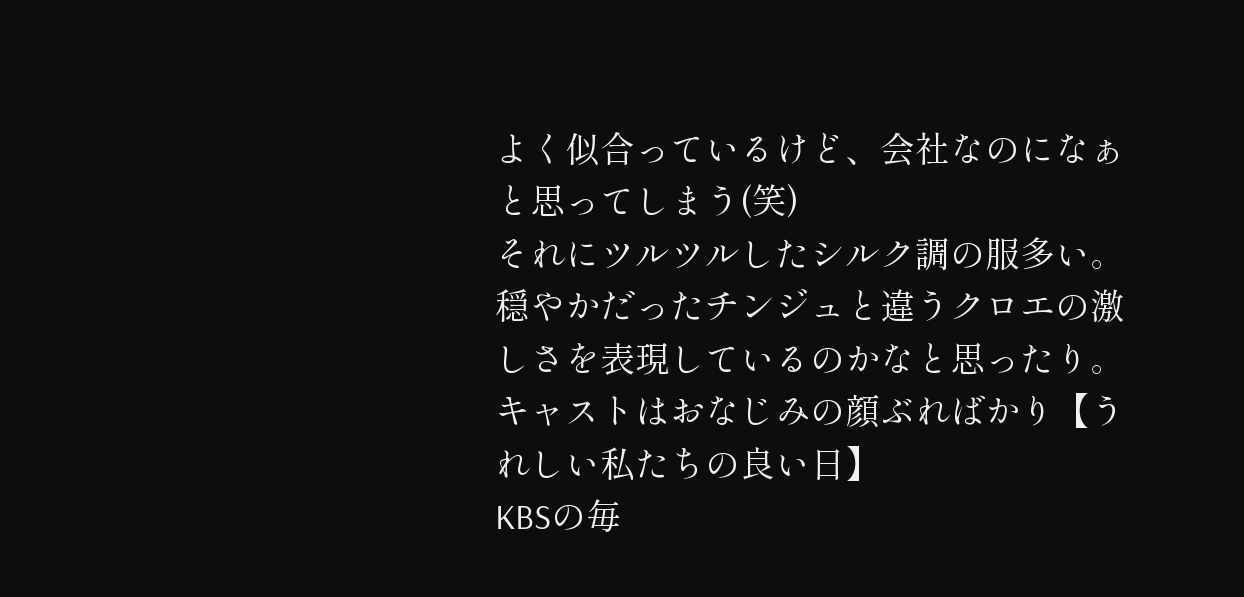よく似合っているけど、会社なのになぁと思ってしまう(笑)
それにツルツルしたシルク調の服多い。
穏やかだったチンジュと違うクロエの激しさを表現しているのかなと思ったり。
キャストはおなじみの顔ぶればかり【うれしい私たちの良い日】
KBSの毎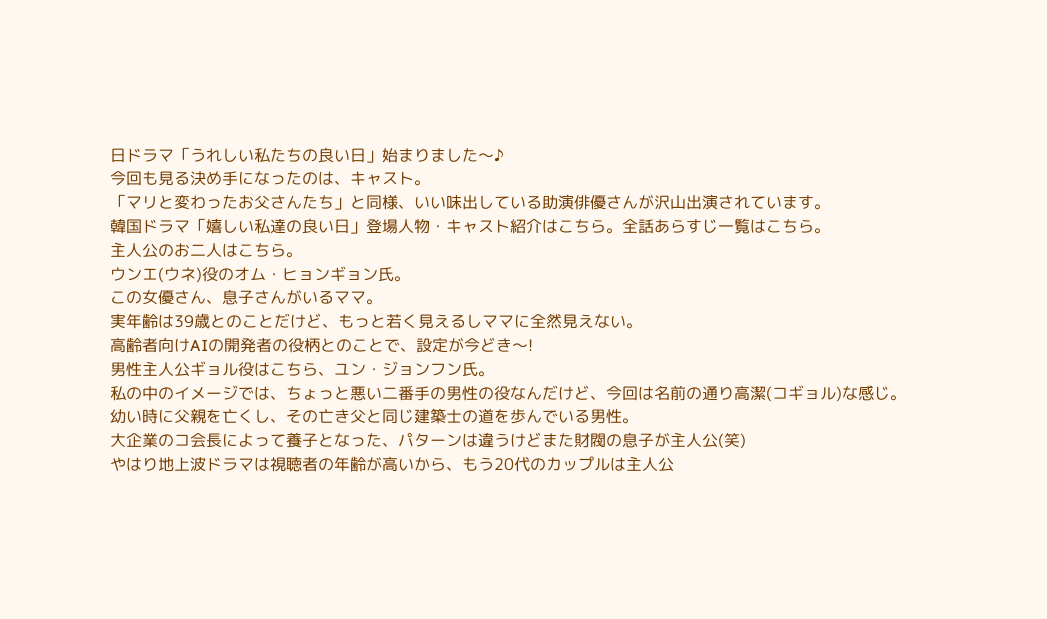日ドラマ「うれしい私たちの良い日」始まりました〜♪
今回も見る決め手になったのは、キャスト。
「マリと変わったお父さんたち」と同様、いい味出している助演俳優さんが沢山出演されています。
韓国ドラマ「嬉しい私達の良い日」登場人物・キャスト紹介はこちら。全話あらすじ一覧はこちら。
主人公のお二人はこちら。
ウンエ(ウネ)役のオム・ヒョンギョン氏。
この女優さん、息子さんがいるママ。
実年齢は39歳とのことだけど、もっと若く見えるしママに全然見えない。
高齢者向けAIの開発者の役柄とのことで、設定が今どき〜!
男性主人公ギョル役はこちら、ユン・ジョンフン氏。
私の中のイメージでは、ちょっと悪い二番手の男性の役なんだけど、今回は名前の通り高潔(コギョル)な感じ。
幼い時に父親を亡くし、その亡き父と同じ建築士の道を歩んでいる男性。
大企業のコ会長によって養子となった、パターンは違うけどまた財閥の息子が主人公(笑)
やはり地上波ドラマは視聴者の年齢が高いから、もう20代のカップルは主人公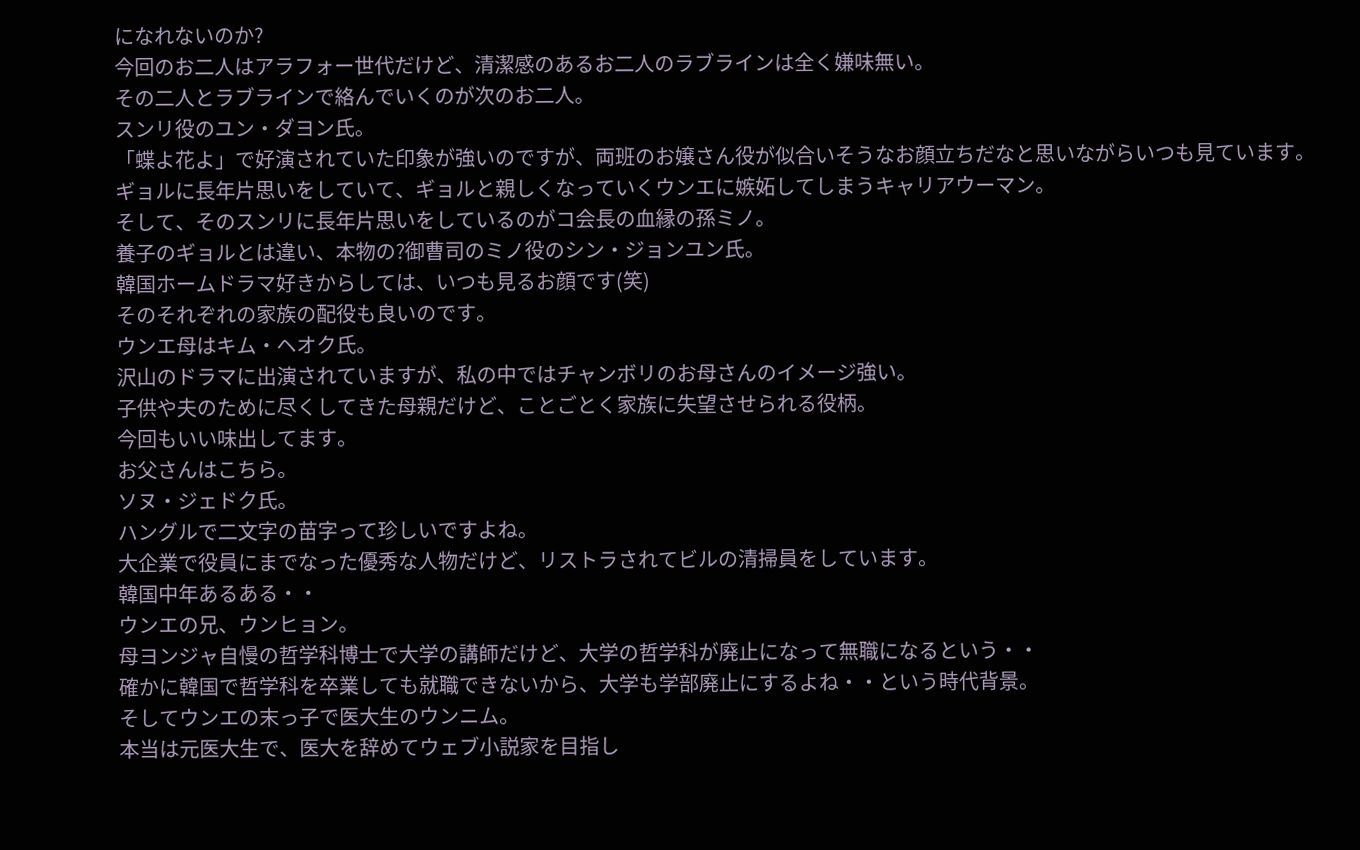になれないのか?
今回のお二人はアラフォー世代だけど、清潔感のあるお二人のラブラインは全く嫌味無い。
その二人とラブラインで絡んでいくのが次のお二人。
スンリ役のユン・ダヨン氏。
「蝶よ花よ」で好演されていた印象が強いのですが、両班のお嬢さん役が似合いそうなお顔立ちだなと思いながらいつも見ています。
ギョルに長年片思いをしていて、ギョルと親しくなっていくウンエに嫉妬してしまうキャリアウーマン。
そして、そのスンリに長年片思いをしているのがコ会長の血縁の孫ミノ。
養子のギョルとは違い、本物の?御曹司のミノ役のシン・ジョンユン氏。
韓国ホームドラマ好きからしては、いつも見るお顔です(笑)
そのそれぞれの家族の配役も良いのです。
ウンエ母はキム・ヘオク氏。
沢山のドラマに出演されていますが、私の中ではチャンボリのお母さんのイメージ強い。
子供や夫のために尽くしてきた母親だけど、ことごとく家族に失望させられる役柄。
今回もいい味出してます。
お父さんはこちら。
ソヌ・ジェドク氏。
ハングルで二文字の苗字って珍しいですよね。
大企業で役員にまでなった優秀な人物だけど、リストラされてビルの清掃員をしています。
韓国中年あるある・・
ウンエの兄、ウンヒョン。
母ヨンジャ自慢の哲学科博士で大学の講師だけど、大学の哲学科が廃止になって無職になるという・・
確かに韓国で哲学科を卒業しても就職できないから、大学も学部廃止にするよね・・という時代背景。
そしてウンエの末っ子で医大生のウンニム。
本当は元医大生で、医大を辞めてウェブ小説家を目指し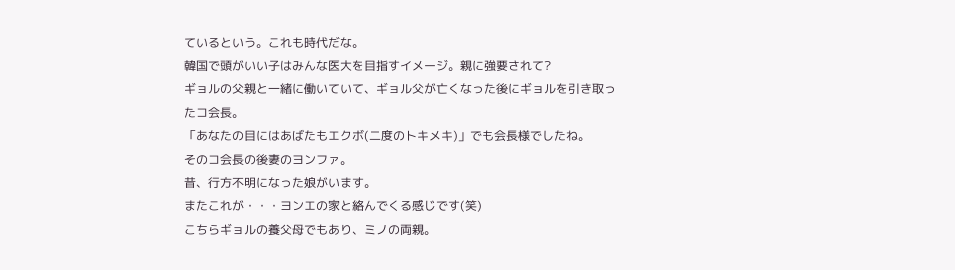ているという。これも時代だな。
韓国で頭がいい子はみんな医大を目指すイメージ。親に強要されて?
ギョルの父親と一緒に働いていて、ギョル父が亡くなった後にギョルを引き取ったコ会長。
「あなたの目にはあばたもエクボ(二度のトキメキ)」でも会長様でしたね。
そのコ会長の後妻のヨンファ。
昔、行方不明になった娘がいます。
またこれが・・・ヨンエの家と絡んでくる感じです(笑)
こちらギョルの養父母でもあり、ミノの両親。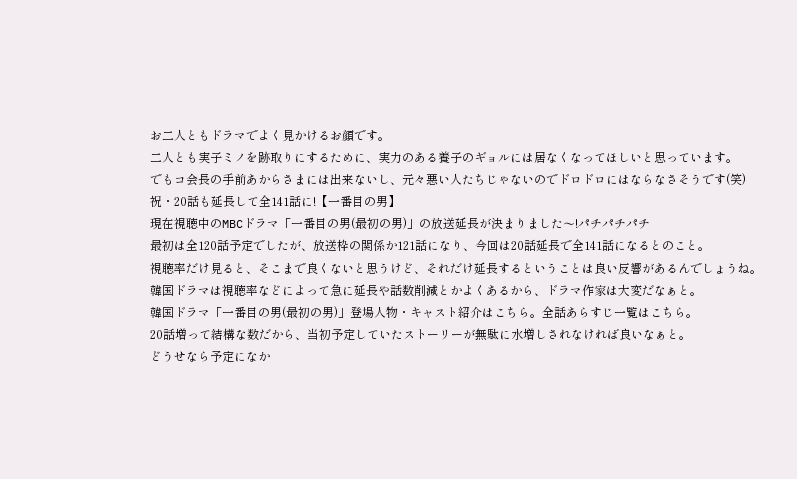お二人ともドラマでよく見かけるお顔です。
二人とも実子ミノを跡取りにするために、実力のある養子のギョルには居なくなってほしいと思っています。
でもコ会長の手前あからさまには出来ないし、元々悪い人たちじゃないのでドロドロにはならなさそうです(笑)
祝・20話も延長して全141話に!【一番目の男】
現在視聴中のMBCドラマ「一番目の男(最初の男)」の放送延長が決まりました〜!パチパチパチ
最初は全120話予定でしたが、放送枠の関係か121話になり、今回は20話延長で全141話になるとのこと。
視聴率だけ見ると、そこまで良くないと思うけど、それだけ延長するということは良い反響があるんでしょうね。
韓国ドラマは視聴率などによって急に延長や話数削減とかよくあるから、ドラマ作家は大変だなぁと。
韓国ドラマ「一番目の男(最初の男)」登場人物・キャスト紹介はこちら。全話あらすじ一覧はこちら。
20話増って結構な数だから、当初予定していたストーリーが無駄に水増しされなければ良いなぁと。
どうせなら予定になか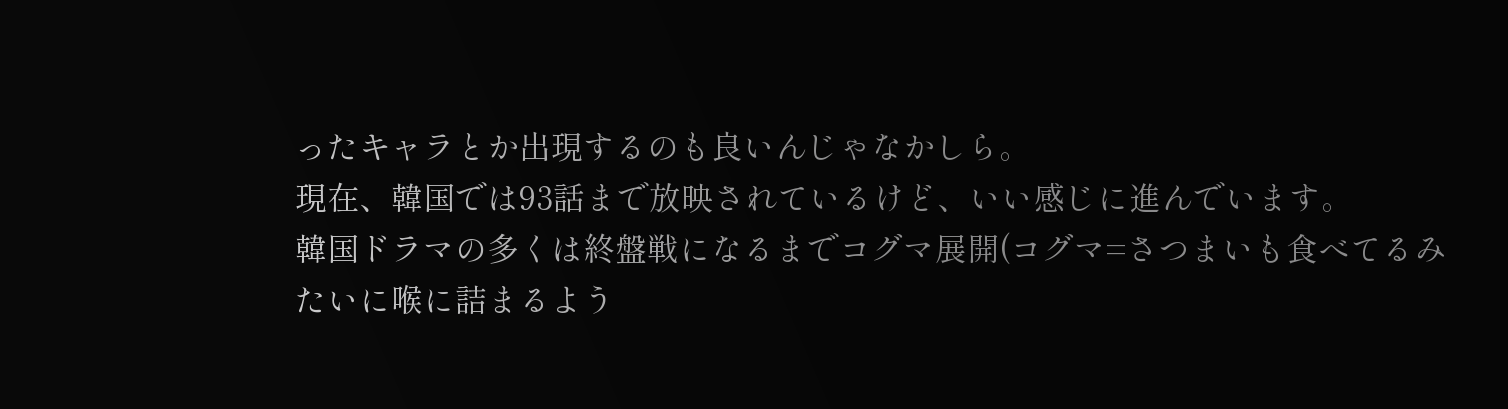ったキャラとか出現するのも良いんじゃなかしら。
現在、韓国では93話まで放映されているけど、いい感じに進んでいます。
韓国ドラマの多くは終盤戦になるまでコグマ展開(コグマ=さつまいも食べてるみたいに喉に詰まるよう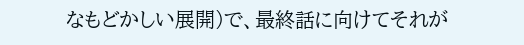なもどかしい展開)で、最終話に向けてそれが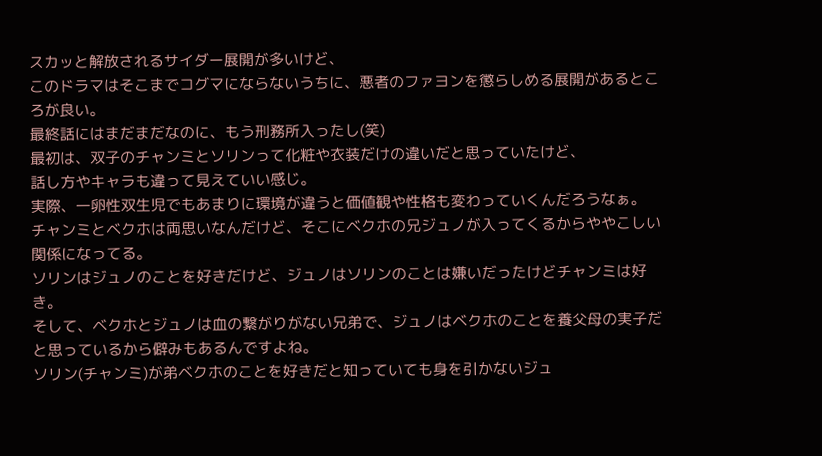スカッと解放されるサイダー展開が多いけど、
このドラマはそこまでコグマにならないうちに、悪者のファヨンを懲らしめる展開があるところが良い。
最終話にはまだまだなのに、もう刑務所入ったし(笑)
最初は、双子のチャンミとソリンって化粧や衣装だけの違いだと思っていたけど、
話し方やキャラも違って見えていい感じ。
実際、一卵性双生児でもあまりに環境が違うと価値観や性格も変わっていくんだろうなぁ。
チャンミとベクホは両思いなんだけど、そこにベクホの兄ジュノが入ってくるからややこしい関係になってる。
ソリンはジュノのことを好きだけど、ジュノはソリンのことは嫌いだったけどチャンミは好き。
そして、ベクホとジュノは血の繋がりがない兄弟で、ジュノはベクホのことを養父母の実子だと思っているから僻みもあるんですよね。
ソリン(チャンミ)が弟ベクホのことを好きだと知っていても身を引かないジュ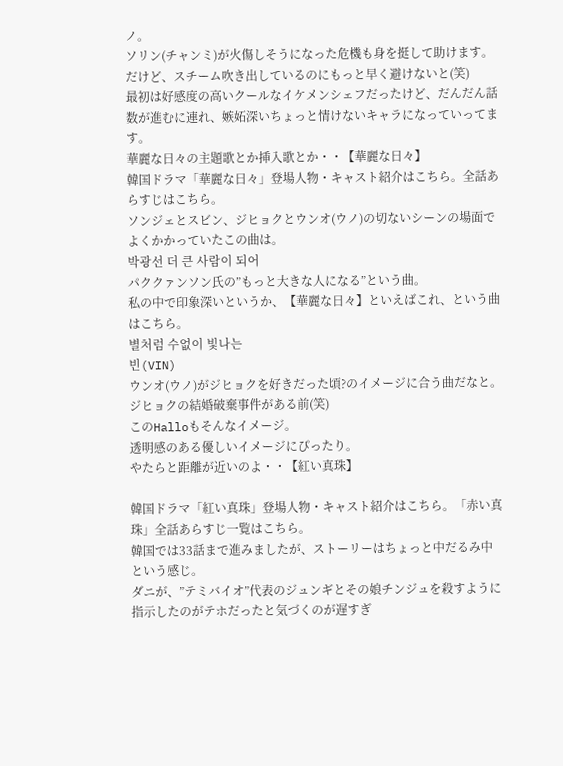ノ。
ソリン(チャンミ)が火傷しそうになった危機も身を挺して助けます。
だけど、スチーム吹き出しているのにもっと早く避けないと(笑)
最初は好感度の高いクールなイケメンシェフだったけど、だんだん話数が進むに連れ、嫉妬深いちょっと情けないキャラになっていってます。
華麗な日々の主題歌とか挿入歌とか・・【華麗な日々】
韓国ドラマ「華麗な日々」登場人物・キャスト紹介はこちら。全話あらすじはこちら。
ソンジェとスビン、ジヒョクとウンオ(ウノ)の切ないシーンの場面でよくかかっていたこの曲は。
박광선 더 큰 사람이 되어
パククァンソン氏の”もっと大きな人になる”という曲。
私の中で印象深いというか、【華麗な日々】といえばこれ、という曲はこちら。
별처럼 수없이 빛나는
빈(VIN)
ウンオ(ウノ)がジヒョクを好きだった頃?のイメージに合う曲だなと。
ジヒョクの結婚破棄事件がある前(笑)
このHalloもそんなイメージ。
透明感のある優しいイメージにぴったり。
やたらと距離が近いのよ・・【紅い真珠】

韓国ドラマ「紅い真珠」登場人物・キャスト紹介はこちら。「赤い真珠」全話あらすじ一覧はこちら。
韓国では33話まで進みましたが、ストーリーはちょっと中だるみ中という感じ。
ダニが、”テミバイオ”代表のジュンギとその娘チンジュを殺すように指示したのがテホだったと気づくのが遅すぎ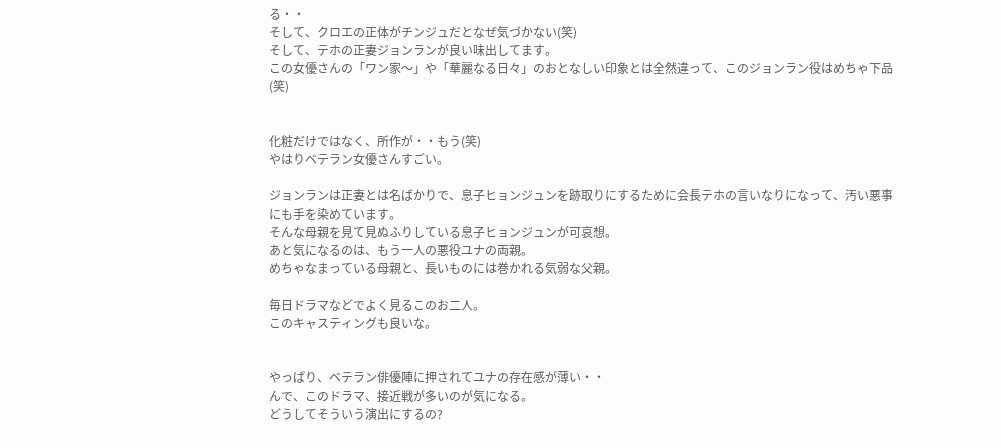る・・
そして、クロエの正体がチンジュだとなぜ気づかない(笑)
そして、テホの正妻ジョンランが良い味出してます。
この女優さんの「ワン家〜」や「華麗なる日々」のおとなしい印象とは全然違って、このジョンラン役はめちゃ下品(笑)


化粧だけではなく、所作が・・もう(笑)
やはりベテラン女優さんすごい。

ジョンランは正妻とは名ばかりで、息子ヒョンジュンを跡取りにするために会長テホの言いなりになって、汚い悪事にも手を染めています。
そんな母親を見て見ぬふりしている息子ヒョンジュンが可哀想。
あと気になるのは、もう一人の悪役ユナの両親。
めちゃなまっている母親と、長いものには巻かれる気弱な父親。

毎日ドラマなどでよく見るこのお二人。
このキャスティングも良いな。


やっぱり、ベテラン俳優陣に押されてユナの存在感が薄い・・
んで、このドラマ、接近戦が多いのが気になる。
どうしてそういう演出にするの?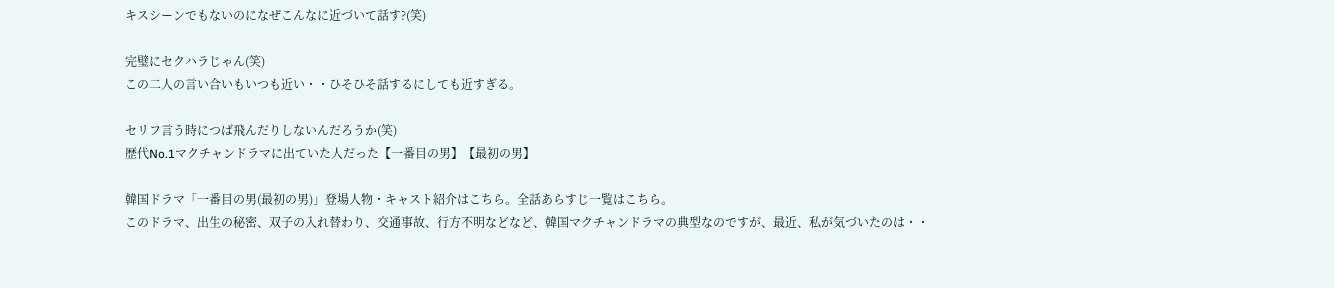キスシーンでもないのになぜこんなに近づいて話す?(笑)

完璧にセクハラじゃん(笑)
この二人の言い合いもいつも近い・・ひそひそ話するにしても近すぎる。

セリフ言う時につば飛んだりしないんだろうか(笑)
歴代No.1マクチャンドラマに出ていた人だった【一番目の男】【最初の男】

韓国ドラマ「一番目の男(最初の男)」登場人物・キャスト紹介はこちら。全話あらすじ一覧はこちら。
このドラマ、出生の秘密、双子の入れ替わり、交通事故、行方不明などなど、韓国マクチャンドラマの典型なのですが、最近、私が気づいたのは・・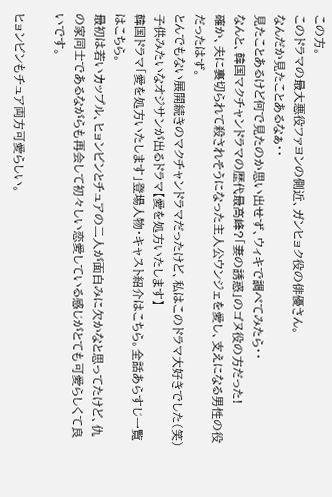この方。
このドラマの最大悪役ファヨンの側近、ガンヒョク役の俳優さん。
なんだか見たことあるなぁ・・
見たことあるけど何で見たのか思い出せず、ウィキで調べてみたら・・
なんと、韓国マクチャンドラマの歴代最高峰?「妻の誘惑」のゴヌ役の方だった!
確か、夫に裏切られて殺されそうになった主人公ウンジェを愛し、支えになる男性の役だったはず。
とんでもない展開続きのマクチャンドラマだったけど、私はこのドラマ大好きでした(笑)
子供みたいなオジサンが出るドラマ【愛を処方いたします】
韓国ドラマ「愛を処方いたします」登場人物・キャスト紹介はこちら。全話あらすじ一覧はこちら。
最初は若いカップル、ヒョンビンとチュアの二人が面白みに欠かなと思ってたけど、仇の家同士であるながらも再会して初々しい恋愛している感じがとても可愛らしくて良いです。

ヒョンビンもチュア両方可愛らしい。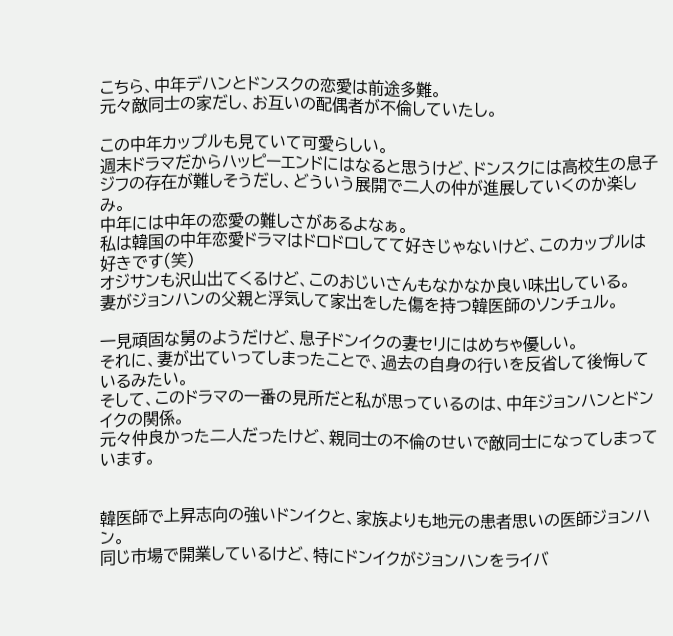こちら、中年デハンとドンスクの恋愛は前途多難。
元々敵同士の家だし、お互いの配偶者が不倫していたし。

この中年カップルも見ていて可愛らしい。
週末ドラマだからハッピーエンドにはなると思うけど、ドンスクには高校生の息子ジフの存在が難しそうだし、どういう展開で二人の仲が進展していくのか楽しみ。
中年には中年の恋愛の難しさがあるよなぁ。
私は韓国の中年恋愛ドラマはドロドロしてて好きじゃないけど、このカップルは好きです(笑)
オジサンも沢山出てくるけど、このおじいさんもなかなか良い味出している。
妻がジョンハンの父親と浮気して家出をした傷を持つ韓医師のソンチュル。

一見頑固な舅のようだけど、息子ドンイクの妻セリにはめちゃ優しい。
それに、妻が出ていってしまったことで、過去の自身の行いを反省して後悔しているみたい。
そして、このドラマの一番の見所だと私が思っているのは、中年ジョンハンとドンイクの関係。
元々仲良かった二人だったけど、親同士の不倫のせいで敵同士になってしまっています。


韓医師で上昇志向の強いドンイクと、家族よりも地元の患者思いの医師ジョンハン。
同じ市場で開業しているけど、特にドンイクがジョンハンをライバ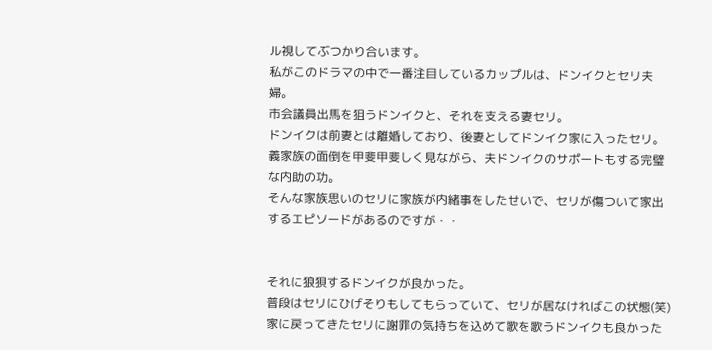ル視してぶつかり合います。
私がこのドラマの中で一番注目しているカップルは、ドンイクとセリ夫婦。
市会議員出馬を狙うドンイクと、それを支える妻セリ。
ドンイクは前妻とは離婚しており、後妻としてドンイク家に入ったセリ。
義家族の面倒を甲斐甲斐しく見ながら、夫ドンイクのサポートもする完璧な内助の功。
そんな家族思いのセリに家族が内緒事をしたせいで、セリが傷ついて家出するエピソードがあるのですが・・


それに狼狽するドンイクが良かった。
普段はセリにひげそりもしてもらっていて、セリが居なければこの状態(笑)
家に戻ってきたセリに謝罪の気持ちを込めて歌を歌うドンイクも良かった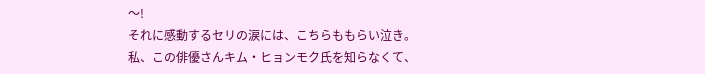〜!
それに感動するセリの涙には、こちらももらい泣き。
私、この俳優さんキム・ヒョンモク氏を知らなくて、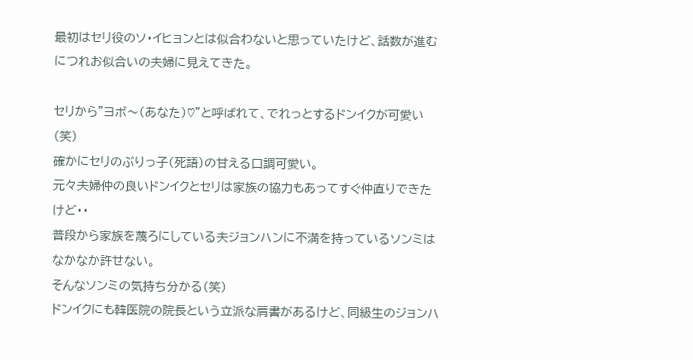最初はセリ役のソ・イヒョンとは似合わないと思っていたけど、話数が進むにつれお似合いの夫婦に見えてきた。

セリから”ヨボ〜(あなた)♡”と呼ばれて、でれっとするドンイクが可愛い(笑)
確かにセリのぶりっ子(死語)の甘える口調可愛い。
元々夫婦仲の良いドンイクとセリは家族の協力もあってすぐ仲直りできたけど・・
普段から家族を蔑ろにしている夫ジョンハンに不満を持っているソンミはなかなか許せない。
そんなソンミの気持ち分かる(笑)
ドンイクにも韓医院の院長という立派な肩書があるけど、同級生のジョンハ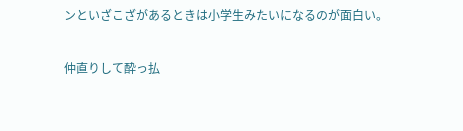ンといざこざがあるときは小学生みたいになるのが面白い。

仲直りして酔っ払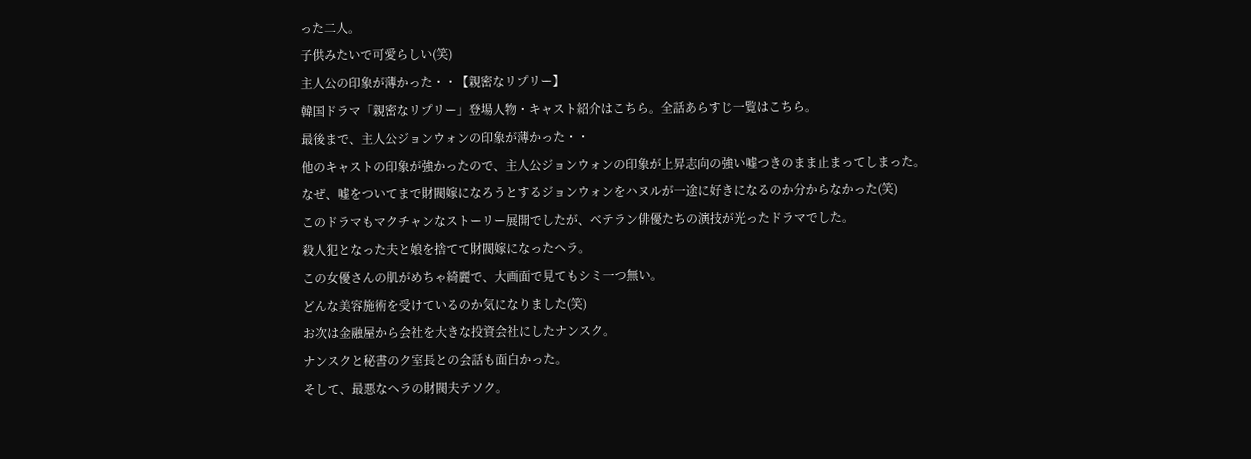った二人。
子供みたいで可愛らしい(笑)
主人公の印象が薄かった・・【親密なリプリー】
韓国ドラマ「親密なリプリー」登場人物・キャスト紹介はこちら。全話あらすじ一覧はこちら。
最後まで、主人公ジョンウォンの印象が薄かった・・
他のキャストの印象が強かったので、主人公ジョンウォンの印象が上昇志向の強い嘘つきのまま止まってしまった。
なぜ、嘘をついてまで財閥嫁になろうとするジョンウォンをハヌルが一途に好きになるのか分からなかった(笑)
このドラマもマクチャンなストーリー展開でしたが、ベテラン俳優たちの演技が光ったドラマでした。
殺人犯となった夫と娘を捨てて財閥嫁になったヘラ。
この女優さんの肌がめちゃ綺麗で、大画面で見てもシミ一つ無い。
どんな美容施術を受けているのか気になりました(笑)
お次は金融屋から会社を大きな投資会社にしたナンスク。
ナンスクと秘書のク室長との会話も面白かった。
そして、最悪なヘラの財閥夫テソク。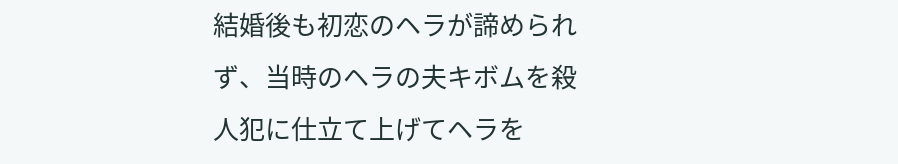結婚後も初恋のヘラが諦められず、当時のヘラの夫キボムを殺人犯に仕立て上げてヘラを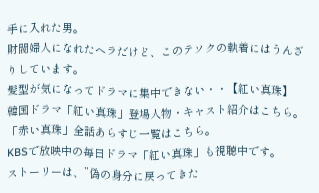手に入れた男。
財閥婦人になれたヘラだけど、このテソクの執着にはうんざりしています。
髪型が気になってドラマに集中できない・・【紅い真珠】
韓国ドラマ「紅い真珠」登場人物・キャスト紹介はこちら。「赤い真珠」全話あらすじ一覧はこちら。
KBSで放映中の毎日ドラマ「紅い真珠」も視聴中です。
ストーリーは、”偽の身分に戻ってきた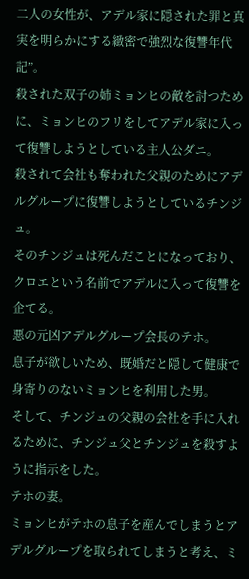二人の女性が、アデル家に隠された罪と真実を明らかにする緻密で強烈な復讐年代記”。
殺された双子の姉ミョンヒの敵を討つために、ミョンヒのフリをしてアデル家に入って復讐しようとしている主人公ダニ。
殺されて会社も奪われた父親のためにアデルグループに復讐しようとしているチンジュ。
そのチンジュは死んだことになっており、クロエという名前でアデルに入って復讐を企てる。
悪の元凶アデルグループ会長のテホ。
息子が欲しいため、既婚だと隠して健康で身寄りのないミョンヒを利用した男。
そして、チンジュの父親の会社を手に入れるために、チンジュ父とチンジュを殺すように指示をした。
テホの妻。
ミョンヒがテホの息子を産んでしまうとアデルグループを取られてしまうと考え、ミ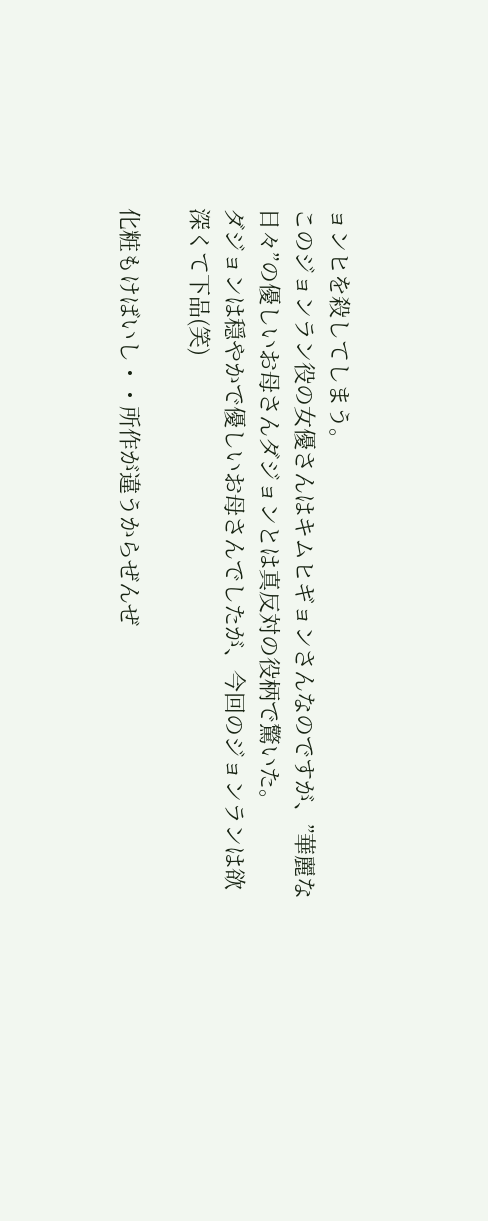ョンヒを殺してしまう。
このジョンラン役の女優さんはキムヒギョンさんなのですが、”華麗な日々”の優しいお母さんダジョンとは真反対の役柄で驚いた。
ダジョンは穏やかで優しいお母さんでしたが、今回のジョンランは欲深くて下品(笑)

化粧もけばいし・・所作が違うからぜんぜ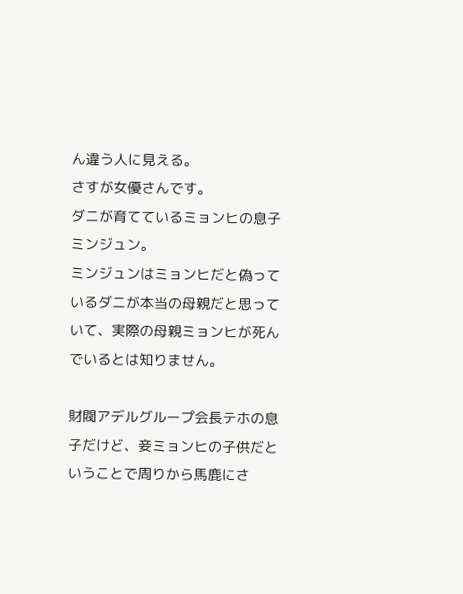ん違う人に見える。
さすが女優さんです。
ダニが育てているミョンヒの息子ミンジュン。
ミンジュンはミョンヒだと偽っているダニが本当の母親だと思っていて、実際の母親ミョンヒが死んでいるとは知りません。

財閥アデルグループ会長テホの息子だけど、妾ミョンヒの子供だということで周りから馬鹿にさ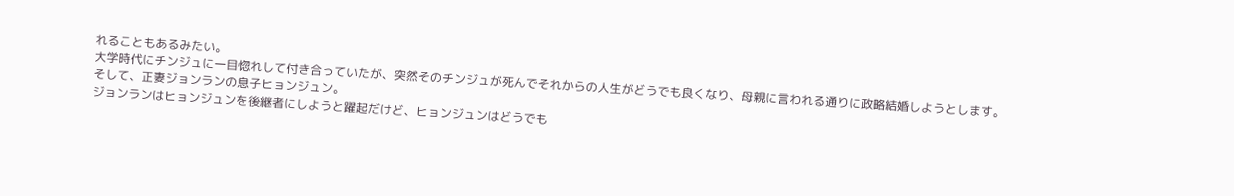れることもあるみたい。
大学時代にチンジュに一目惚れして付き合っていたが、突然そのチンジュが死んでそれからの人生がどうでも良くなり、母親に言われる通りに政略結婚しようとします。
そして、正妻ジョンランの息子ヒョンジュン。
ジョンランはヒョンジュンを後継者にしようと躍起だけど、ヒョンジュンはどうでも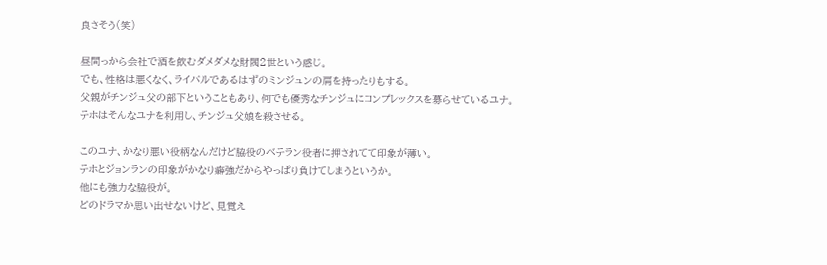良さそう(笑)

昼間っから会社で酒を飲むダメダメな財閥2世という感じ。
でも、性格は悪くなく、ライバルであるはずのミンジュンの肩を持ったりもする。
父親がチンジュ父の部下ということもあり、何でも優秀なチンジュにコンプレックスを募らせているユナ。
テホはそんなユナを利用し、チンジュ父娘を殺させる。

このユナ、かなり悪い役柄なんだけど脇役のベテラン役者に押されてて印象が薄い。
テホとジョンランの印象がかなり癖強だからやっぱり負けてしまうというか。
他にも強力な脇役が。
どのドラマか思い出せないけど、見覚え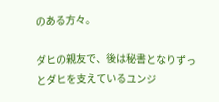のある方々。

ダヒの親友で、後は秘書となりずっとダヒを支えているユンジ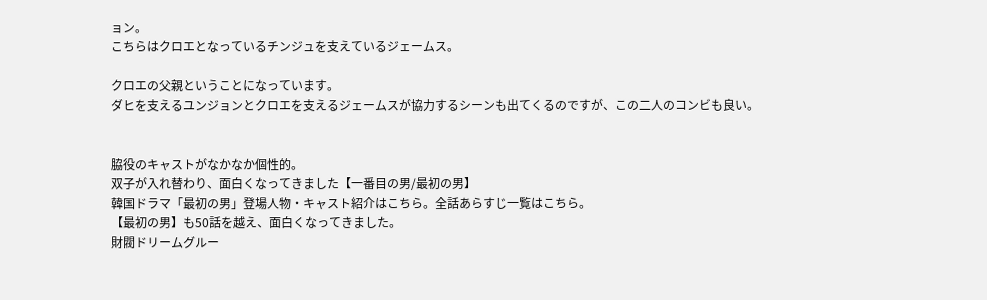ョン。
こちらはクロエとなっているチンジュを支えているジェームス。

クロエの父親ということになっています。
ダヒを支えるユンジョンとクロエを支えるジェームスが協力するシーンも出てくるのですが、この二人のコンビも良い。


脇役のキャストがなかなか個性的。
双子が入れ替わり、面白くなってきました【一番目の男/最初の男】
韓国ドラマ「最初の男」登場人物・キャスト紹介はこちら。全話あらすじ一覧はこちら。
【最初の男】も50話を越え、面白くなってきました。
財閥ドリームグルー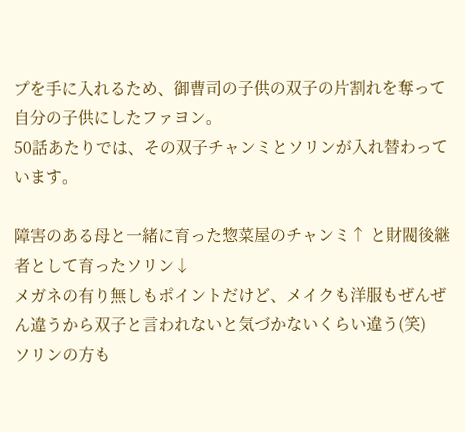プを手に入れるため、御曹司の子供の双子の片割れを奪って自分の子供にしたファヨン。
50話あたりでは、その双子チャンミとソリンが入れ替わっています。

障害のある母と一緒に育った惣菜屋のチャンミ↑ と財閥後継者として育ったソリン↓
メガネの有り無しもポイントだけど、メイクも洋服もぜんぜん違うから双子と言われないと気づかないくらい違う(笑)
ソリンの方も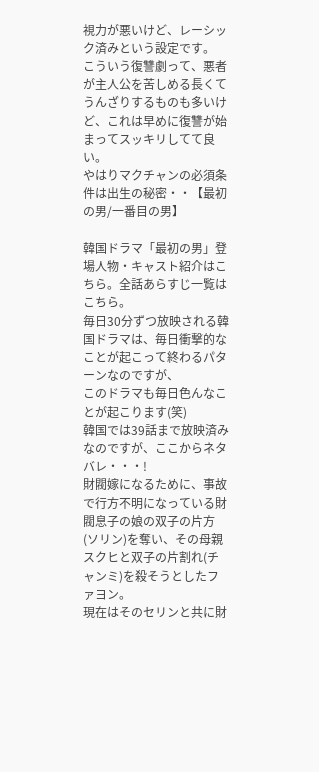視力が悪いけど、レーシック済みという設定です。
こういう復讐劇って、悪者が主人公を苦しめる長くてうんざりするものも多いけど、これは早めに復讐が始まってスッキリしてて良い。
やはりマクチャンの必須条件は出生の秘密・・【最初の男/一番目の男】

韓国ドラマ「最初の男」登場人物・キャスト紹介はこちら。全話あらすじ一覧はこちら。
毎日30分ずつ放映される韓国ドラマは、毎日衝撃的なことが起こって終わるパターンなのですが、
このドラマも毎日色んなことが起こります(笑)
韓国では39話まで放映済みなのですが、ここからネタバレ・・・!
財閥嫁になるために、事故で行方不明になっている財閥息子の娘の双子の片方(ソリン)を奪い、その母親スクヒと双子の片割れ(チャンミ)を殺そうとしたファヨン。
現在はそのセリンと共に財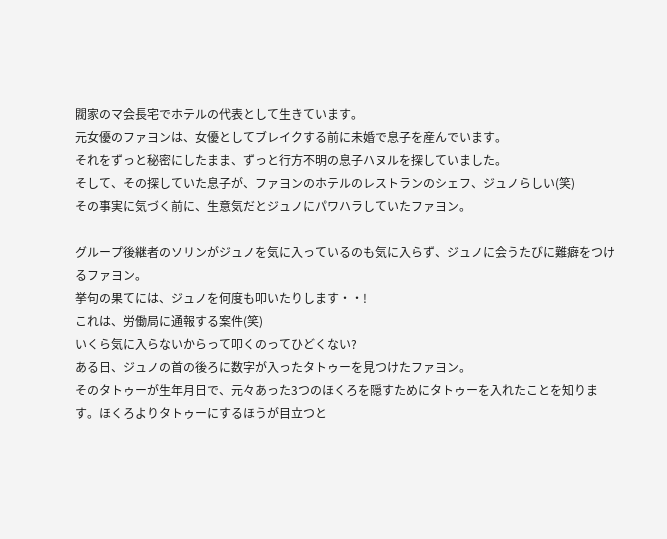閥家のマ会長宅でホテルの代表として生きています。
元女優のファヨンは、女優としてブレイクする前に未婚で息子を産んでいます。
それをずっと秘密にしたまま、ずっと行方不明の息子ハヌルを探していました。
そして、その探していた息子が、ファヨンのホテルのレストランのシェフ、ジュノらしい(笑)
その事実に気づく前に、生意気だとジュノにパワハラしていたファヨン。

グループ後継者のソリンがジュノを気に入っているのも気に入らず、ジュノに会うたびに難癖をつけるファヨン。
挙句の果てには、ジュノを何度も叩いたりします・・!
これは、労働局に通報する案件(笑)
いくら気に入らないからって叩くのってひどくない?
ある日、ジュノの首の後ろに数字が入ったタトゥーを見つけたファヨン。
そのタトゥーが生年月日で、元々あった3つのほくろを隠すためにタトゥーを入れたことを知ります。ほくろよりタトゥーにするほうが目立つと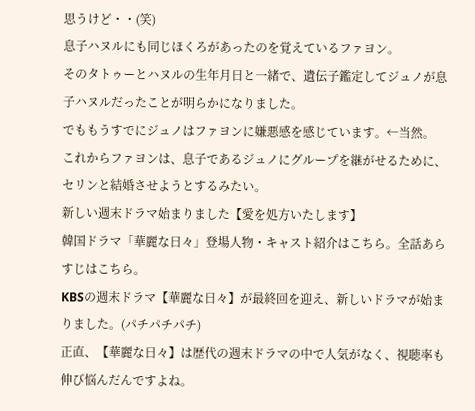思うけど・・(笑)
息子ハヌルにも同じほくろがあったのを覚えているファヨン。
そのタトゥーとハヌルの生年月日と一緒で、遺伝子鑑定してジュノが息子ハヌルだったことが明らかになりました。
でももうすでにジュノはファヨンに嫌悪感を感じています。←当然。
これからファヨンは、息子であるジュノにグループを継がせるために、セリンと結婚させようとするみたい。
新しい週末ドラマ始まりました【愛を処方いたします】
韓国ドラマ「華麗な日々」登場人物・キャスト紹介はこちら。全話あらすじはこちら。
KBSの週末ドラマ【華麗な日々】が最終回を迎え、新しいドラマが始まりました。(パチパチパチ)
正直、【華麗な日々】は歴代の週末ドラマの中で人気がなく、視聴率も伸び悩んだんですよね。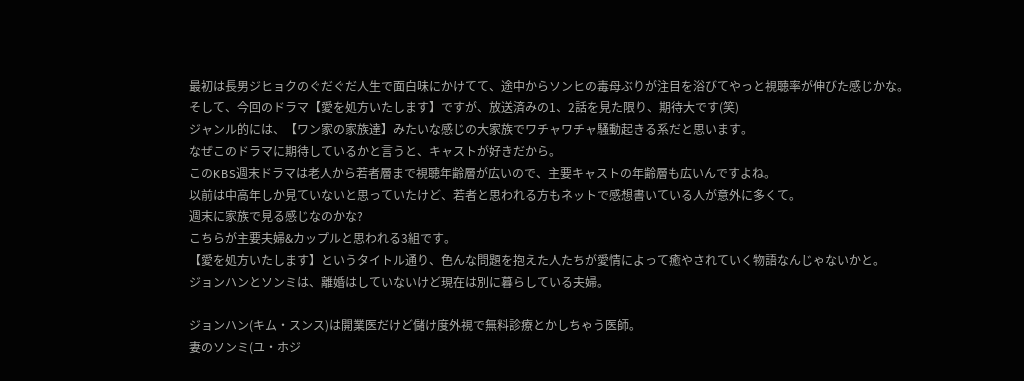最初は長男ジヒョクのぐだぐだ人生で面白味にかけてて、途中からソンヒの毒母ぶりが注目を浴びてやっと視聴率が伸びた感じかな。
そして、今回のドラマ【愛を処方いたします】ですが、放送済みの1、2話を見た限り、期待大です(笑)
ジャンル的には、【ワン家の家族達】みたいな感じの大家族でワチャワチャ騒動起きる系だと思います。
なぜこのドラマに期待しているかと言うと、キャストが好きだから。
このKBS週末ドラマは老人から若者層まで視聴年齢層が広いので、主要キャストの年齢層も広いんですよね。
以前は中高年しか見ていないと思っていたけど、若者と思われる方もネットで感想書いている人が意外に多くて。
週末に家族で見る感じなのかな?
こちらが主要夫婦&カップルと思われる3組です。
【愛を処方いたします】というタイトル通り、色んな問題を抱えた人たちが愛情によって癒やされていく物語なんじゃないかと。
ジョンハンとソンミは、離婚はしていないけど現在は別に暮らしている夫婦。

ジョンハン(キム・スンス)は開業医だけど儲け度外視で無料診療とかしちゃう医師。
妻のソンミ(ユ・ホジ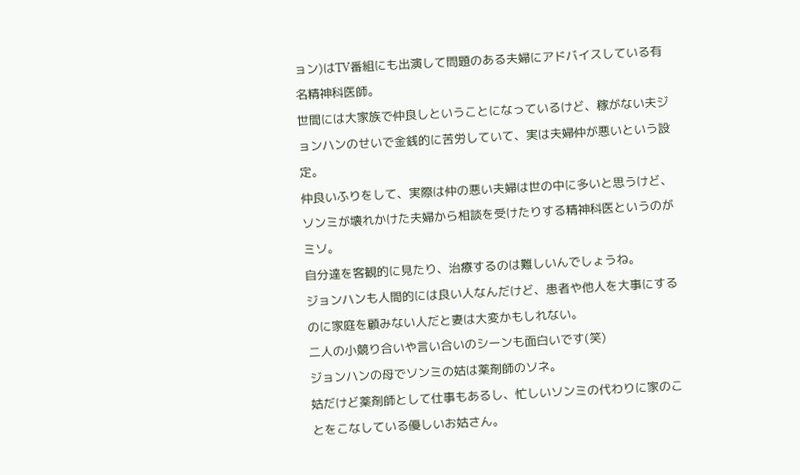ョン)はTV番組にも出演して問題のある夫婦にアドバイスしている有名精神科医師。
世間には大家族で仲良しということになっているけど、稼がない夫ジョンハンのせいで金銭的に苦労していて、実は夫婦仲が悪いという設定。
仲良いふりをして、実際は仲の悪い夫婦は世の中に多いと思うけど、ソンミが壊れかけた夫婦から相談を受けたりする精神科医というのがミソ。
自分達を客観的に見たり、治療するのは難しいんでしょうね。
ジョンハンも人間的には良い人なんだけど、患者や他人を大事にするのに家庭を顧みない人だと妻は大変かもしれない。
二人の小競り合いや言い合いのシーンも面白いです(笑)
ジョンハンの母でソンミの姑は薬剤師のソネ。
姑だけど薬剤師として仕事もあるし、忙しいソンミの代わりに家のことをこなしている優しいお姑さん。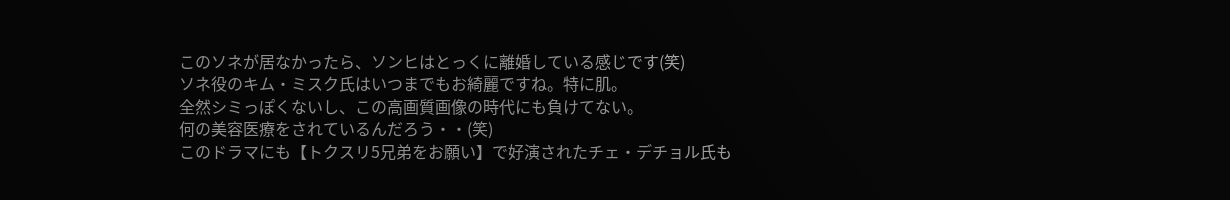このソネが居なかったら、ソンヒはとっくに離婚している感じです(笑)
ソネ役のキム・ミスク氏はいつまでもお綺麗ですね。特に肌。
全然シミっぽくないし、この高画質画像の時代にも負けてない。
何の美容医療をされているんだろう・・(笑)
このドラマにも【トクスリ5兄弟をお願い】で好演されたチェ・デチョル氏も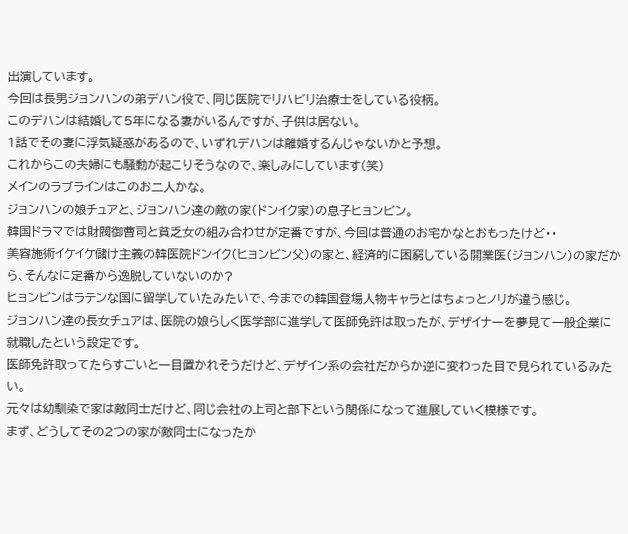出演しています。
今回は長男ジョンハンの弟デハン役で、同じ医院でリハビリ治療士をしている役柄。
このデハンは結婚して5年になる妻がいるんですが、子供は居ない。
1話でその妻に浮気疑惑があるので、いずれデハンは離婚するんじゃないかと予想。
これからこの夫婦にも騒動が起こりそうなので、楽しみにしています(笑)
メインのラブラインはこのお二人かな。
ジョンハンの娘チュアと、ジョンハン達の敵の家(ドンイク家)の息子ヒョンビン。
韓国ドラマでは財閥御曹司と貧乏女の組み合わせが定番ですが、今回は普通のお宅かなとおもったけど・・
美容施術イケイケ儲け主義の韓医院ドンイク(ヒョンビン父)の家と、経済的に困窮している開業医(ジョンハン)の家だから、そんなに定番から逸脱していないのか?
ヒョンビンはラテンな国に留学していたみたいで、今までの韓国登場人物キャラとはちょっとノリが違う感じ。
ジョンハン達の長女チュアは、医院の娘らしく医学部に進学して医師免許は取ったが、デザイナーを夢見て一般企業に就職したという設定です。
医師免許取ってたらすごいと一目置かれそうだけど、デザイン系の会社だからか逆に変わった目で見られているみたい。
元々は幼馴染で家は敵同士だけど、同じ会社の上司と部下という関係になって進展していく模様です。
まず、どうしてその2つの家が敵同士になったか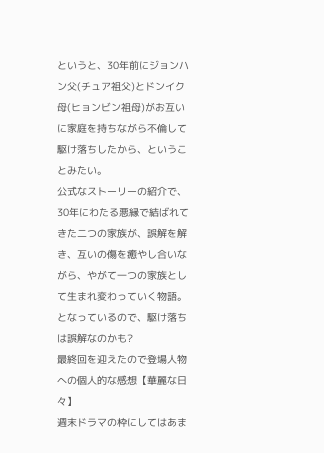というと、30年前にジョンハン父(チュア祖父)とドンイク母(ヒョンビン祖母)がお互いに家庭を持ちながら不倫して駆け落ちしたから、ということみたい。
公式なストーリーの紹介で、
30年にわたる悪縁で結ばれてきた二つの家族が、誤解を解き、互いの傷を癒やし合いながら、やがて一つの家族として生まれ変わっていく物語。
となっているので、駆け落ちは誤解なのかも?
最終回を迎えたので登場人物への個人的な感想【華麗な日々】
週末ドラマの枠にしてはあま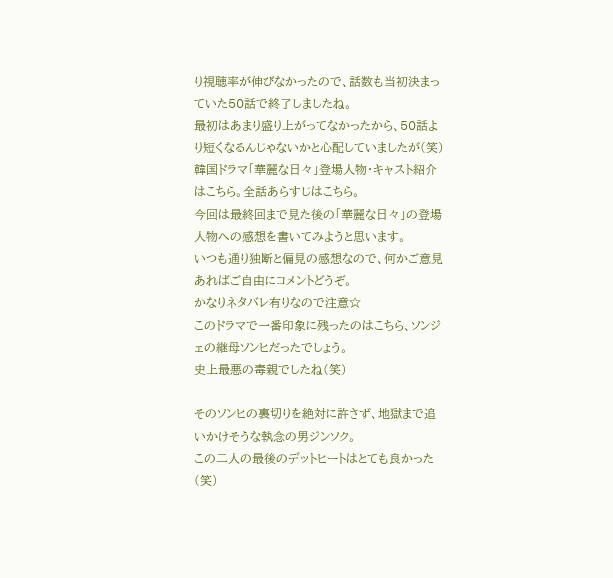り視聴率が伸びなかったので、話数も当初決まっていた50話で終了しましたね。
最初はあまり盛り上がってなかったから、50話より短くなるんじゃないかと心配していましたが(笑)
韓国ドラマ「華麗な日々」登場人物・キャスト紹介はこちら。全話あらすじはこちら。
今回は最終回まで見た後の「華麗な日々」の登場人物への感想を書いてみようと思います。
いつも通り独断と偏見の感想なので、何かご意見あればご自由にコメントどうぞ。
かなりネタバレ有りなので注意☆
このドラマで一番印象に残ったのはこちら、ソンジェの継母ソンヒだったでしょう。
史上最悪の毒親でしたね(笑)

そのソンヒの裏切りを絶対に許さず、地獄まで追いかけそうな執念の男ジンソク。
この二人の最後のデットヒートはとても良かった(笑)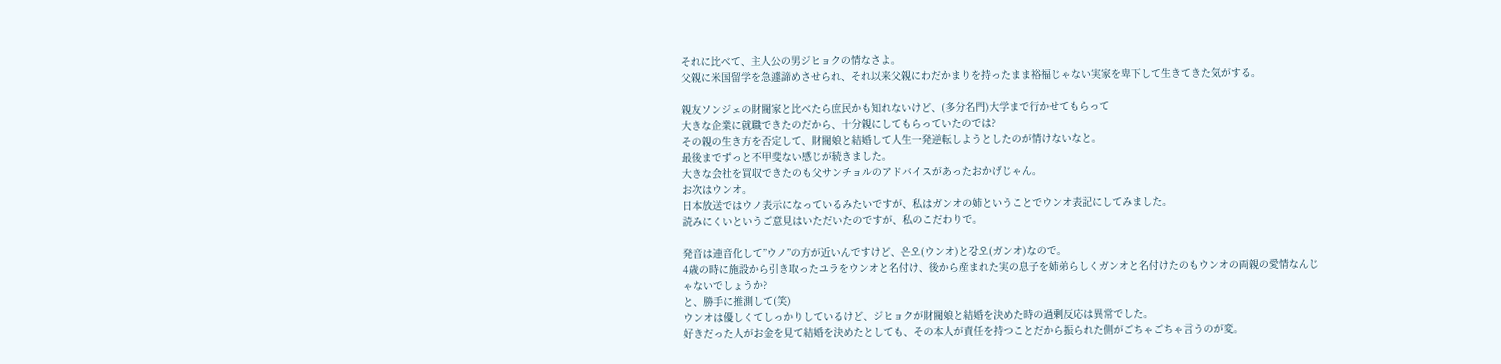それに比べて、主人公の男ジヒョクの情なさよ。
父親に米国留学を急遽諦めさせられ、それ以来父親にわだかまりを持ったまま裕福じゃない実家を卑下して生きてきた気がする。

親友ソンジェの財閥家と比べたら庶民かも知れないけど、(多分名門)大学まで行かせてもらって
大きな企業に就職できたのだから、十分親にしてもらっていたのでは?
その親の生き方を否定して、財閥娘と結婚して人生一発逆転しようとしたのが情けないなと。
最後までずっと不甲斐ない感じが続きました。
大きな会社を買収できたのも父サンチョルのアドバイスがあったおかげじゃん。
お次はウンオ。
日本放送ではウノ表示になっているみたいですが、私はガンオの姉ということでウンオ表記にしてみました。
読みにくいというご意見はいただいたのですが、私のこだわりで。

発音は連音化して”ウノ”の方が近いんですけど、은오(ウンオ)と강오(ガンオ)なので。
4歳の時に施設から引き取ったユラをウンオと名付け、後から産まれた実の息子を姉弟らしくガンオと名付けたのもウンオの両親の愛情なんじゃないでしょうか?
と、勝手に推測して(笑)
ウンオは優しくてしっかりしているけど、ジヒョクが財閥娘と結婚を決めた時の過剰反応は異常でした。
好きだった人がお金を見て結婚を決めたとしても、その本人が責任を持つことだから振られた側がごちゃごちゃ言うのが変。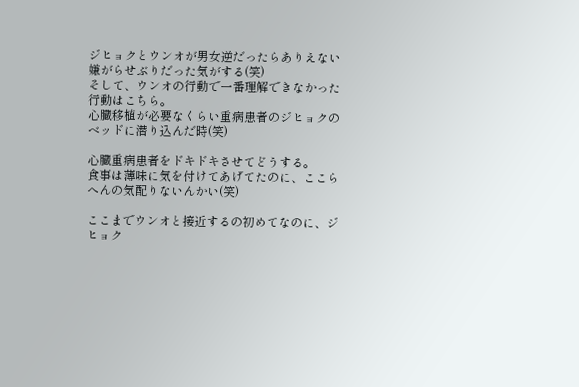ジヒョクとウンオが男女逆だったらありえない嫌がらせぶりだった気がする(笑)
そして、ウンオの行動で一番理解できなかった行動はこちら。
心臓移植が必要なくらい重病患者のジヒョクのベッドに潜り込んだ時(笑)

心臓重病患者をドキドキさせてどうする。
食事は薄味に気を付けてあげてたのに、ここらへんの気配りないんかい(笑)

ここまでウンオと接近するの初めてなのに、ジヒョク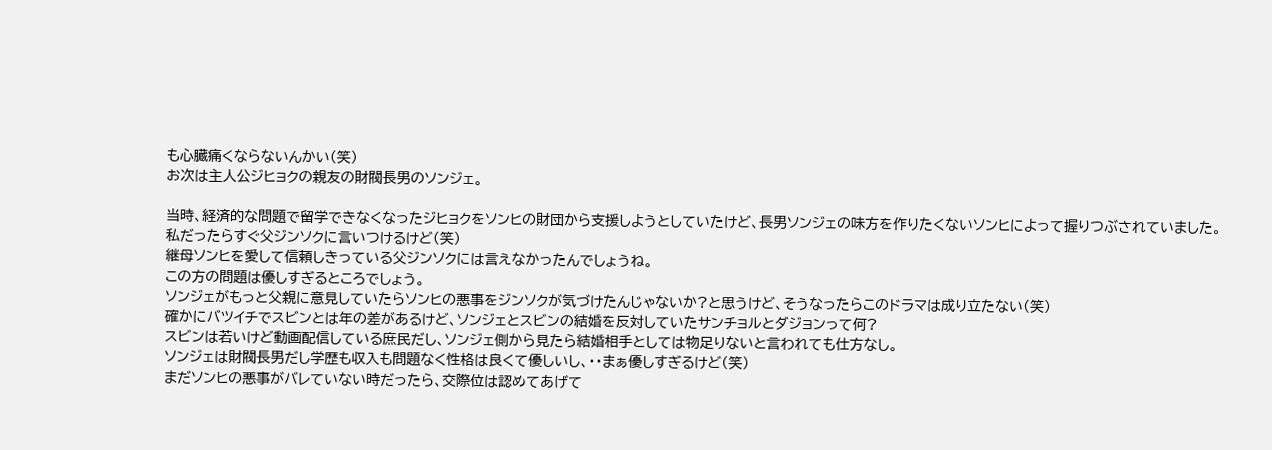も心臓痛くならないんかい(笑)
お次は主人公ジヒョクの親友の財閥長男のソンジェ。

当時、経済的な問題で留学できなくなったジヒョクをソンヒの財団から支援しようとしていたけど、長男ソンジェの味方を作りたくないソンヒによって握りつぶされていました。
私だったらすぐ父ジンソクに言いつけるけど(笑)
継母ソンヒを愛して信頼しきっている父ジンソクには言えなかったんでしょうね。
この方の問題は優しすぎるところでしょう。
ソンジェがもっと父親に意見していたらソンヒの悪事をジンソクが気づけたんじゃないか?と思うけど、そうなったらこのドラマは成り立たない(笑)
確かにバツイチでスビンとは年の差があるけど、ソンジェとスビンの結婚を反対していたサンチョルとダジョンって何?
スビンは若いけど動画配信している庶民だし、ソンジェ側から見たら結婚相手としては物足りないと言われても仕方なし。
ソンジェは財閥長男だし学歴も収入も問題なく性格は良くて優しいし、・・まぁ優しすぎるけど(笑)
まだソンヒの悪事がバレていない時だったら、交際位は認めてあげて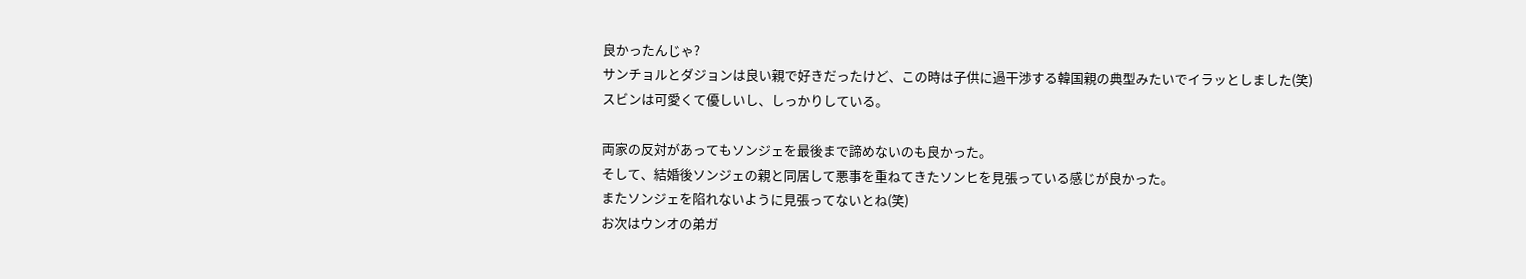良かったんじゃ?
サンチョルとダジョンは良い親で好きだったけど、この時は子供に過干渉する韓国親の典型みたいでイラッとしました(笑)
スビンは可愛くて優しいし、しっかりしている。

両家の反対があってもソンジェを最後まで諦めないのも良かった。
そして、結婚後ソンジェの親と同居して悪事を重ねてきたソンヒを見張っている感じが良かった。
またソンジェを陷れないように見張ってないとね(笑)
お次はウンオの弟ガ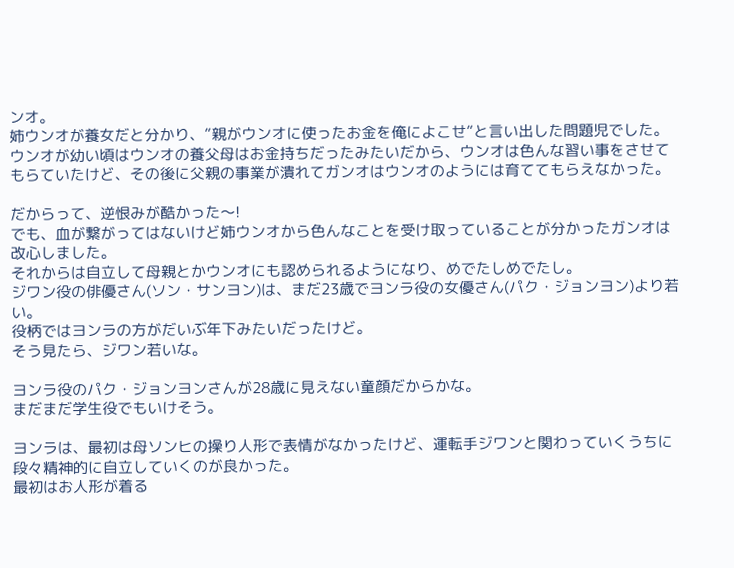ンオ。
姉ウンオが養女だと分かり、”親がウンオに使ったお金を俺によこせ”と言い出した問題児でした。
ウンオが幼い頃はウンオの養父母はお金持ちだったみたいだから、ウンオは色んな習い事をさせてもらていたけど、その後に父親の事業が潰れてガンオはウンオのようには育ててもらえなかった。

だからって、逆恨みが酷かった〜!
でも、血が繋がってはないけど姉ウンオから色んなことを受け取っていることが分かったガンオは改心しました。
それからは自立して母親とかウンオにも認められるようになり、めでたしめでたし。
ジワン役の俳優さん(ソン・サンヨン)は、まだ23歳でヨンラ役の女優さん(パク・ジョンヨン)より若い。
役柄ではヨンラの方がだいぶ年下みたいだったけど。
そう見たら、ジワン若いな。

ヨンラ役のパク・ジョンヨンさんが28歳に見えない童顔だからかな。
まだまだ学生役でもいけそう。

ヨンラは、最初は母ソンヒの操り人形で表情がなかったけど、運転手ジワンと関わっていくうちに段々精神的に自立していくのが良かった。
最初はお人形が着る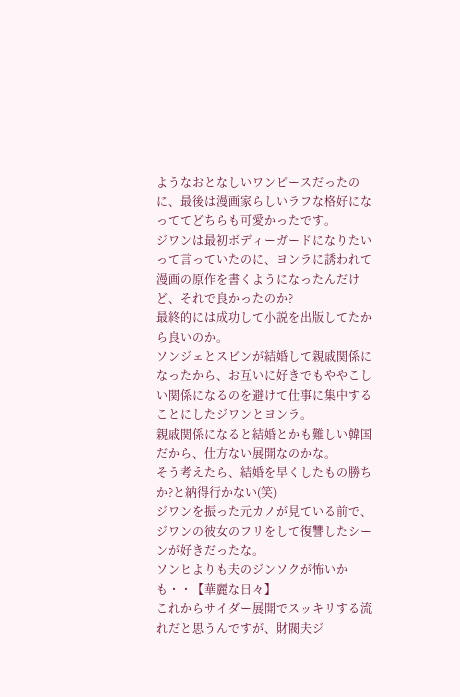ようなおとなしいワンピースだったのに、最後は漫画家らしいラフな格好になっててどちらも可愛かったです。
ジワンは最初ボディーガードになりたいって言っていたのに、ヨンラに誘われて漫画の原作を書くようになったんだけど、それで良かったのか?
最終的には成功して小説を出版してたから良いのか。
ソンジェとスビンが結婚して親戚関係になったから、お互いに好きでもややこしい関係になるのを避けて仕事に集中することにしたジワンとヨンラ。
親戚関係になると結婚とかも難しい韓国だから、仕方ない展開なのかな。
そう考えたら、結婚を早くしたもの勝ちか?と納得行かない(笑)
ジワンを振った元カノが見ている前で、ジワンの彼女のフリをして復讐したシーンが好きだったな。
ソンヒよりも夫のジンソクが怖いかも・・【華麗な日々】
これからサイダー展開でスッキリする流れだと思うんですが、財閥夫ジ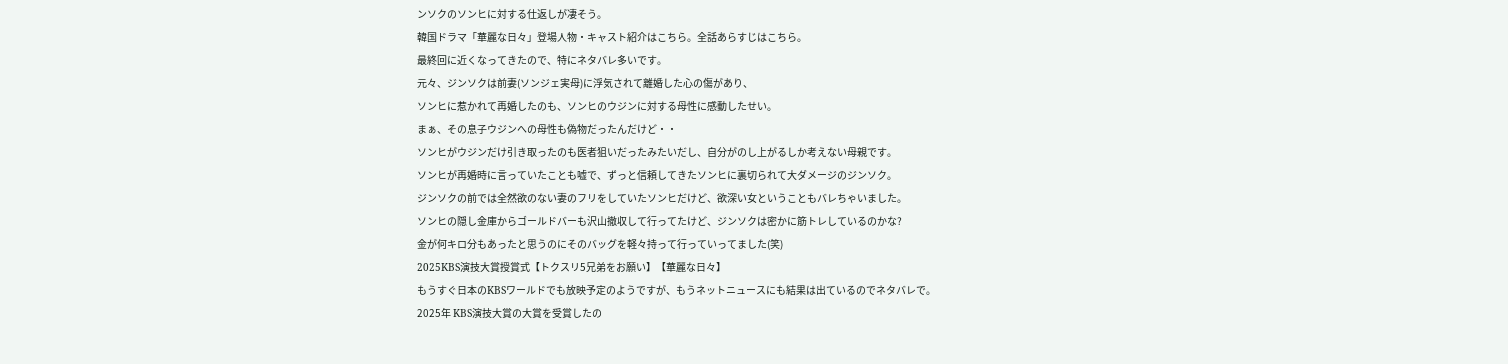ンソクのソンヒに対する仕返しが凄そう。
韓国ドラマ「華麗な日々」登場人物・キャスト紹介はこちら。全話あらすじはこちら。
最終回に近くなってきたので、特にネタバレ多いです。
元々、ジンソクは前妻(ソンジェ実母)に浮気されて離婚した心の傷があり、
ソンヒに惹かれて再婚したのも、ソンヒのウジンに対する母性に感動したせい。
まぁ、その息子ウジンへの母性も偽物だったんだけど・・
ソンヒがウジンだけ引き取ったのも医者狙いだったみたいだし、自分がのし上がるしか考えない母親です。
ソンヒが再婚時に言っていたことも嘘で、ずっと信頼してきたソンヒに裏切られて大ダメージのジンソク。
ジンソクの前では全然欲のない妻のフリをしていたソンヒだけど、欲深い女ということもバレちゃいました。
ソンヒの隠し金庫からゴールドバーも沢山撤収して行ってたけど、ジンソクは密かに筋トレしているのかな?
金が何キロ分もあったと思うのにそのバッグを軽々持って行っていってました(笑)
2025KBS演技大賞授賞式【トクスリ5兄弟をお願い】【華麗な日々】
もうすぐ日本のKBSワールドでも放映予定のようですが、もうネットニュースにも結果は出ているのでネタバレで。
2025年 KBS演技大賞の大賞を受賞したの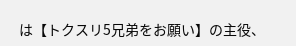は【トクスリ5兄弟をお願い】の主役、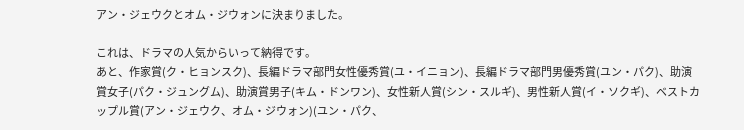アン・ジェウクとオム・ジウォンに決まりました。

これは、ドラマの人気からいって納得です。
あと、作家賞(ク・ヒョンスク)、長編ドラマ部門女性優秀賞(ユ・イニョン)、長編ドラマ部門男優秀賞(ユン・パク)、助演賞女子(パク・ジュングム)、助演賞男子(キム・ドンワン)、女性新人賞(シン・スルギ)、男性新人賞(イ・ソクギ)、ベストカップル賞(アン・ジェウク、オム・ジウォン)(ユン・パク、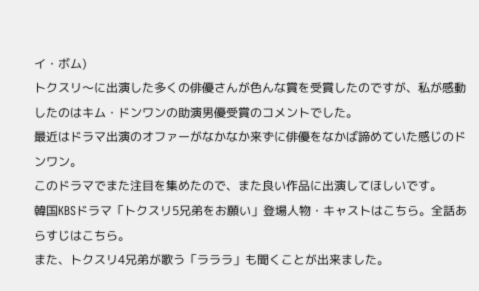イ・ボム)
トクスリ〜に出演した多くの俳優さんが色んな賞を受賞したのですが、私が感動したのはキム・ドンワンの助演男優受賞のコメントでした。
最近はドラマ出演のオファーがなかなか来ずに俳優をなかば諦めていた感じのドンワン。
このドラマでまた注目を集めたので、また良い作品に出演してほしいです。
韓国KBSドラマ「トクスリ5兄弟をお願い」登場人物・キャストはこちら。全話あらすじはこちら。
また、トクスリ4兄弟が歌う「ラララ」も聞くことが出来ました。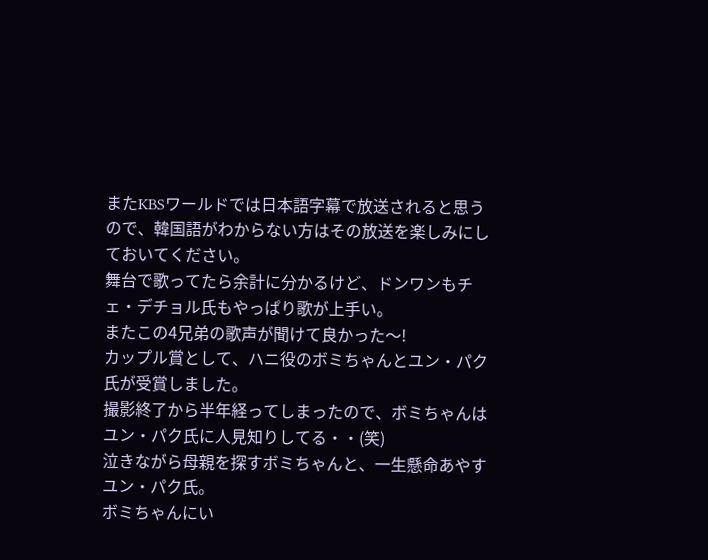またKBSワールドでは日本語字幕で放送されると思うので、韓国語がわからない方はその放送を楽しみにしておいてください。
舞台で歌ってたら余計に分かるけど、ドンワンもチェ・デチョル氏もやっぱり歌が上手い。
またこの4兄弟の歌声が聞けて良かった〜!
カップル賞として、ハニ役のボミちゃんとユン・パク氏が受賞しました。
撮影終了から半年経ってしまったので、ボミちゃんはユン・パク氏に人見知りしてる・・(笑)
泣きながら母親を探すボミちゃんと、一生懸命あやすユン・パク氏。
ボミちゃんにい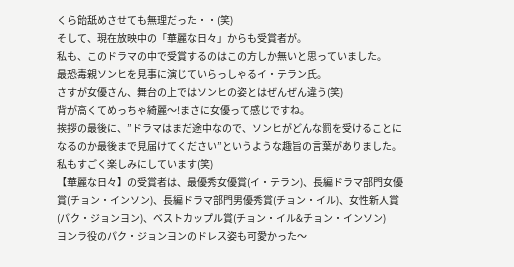くら飴舐めさせても無理だった・・(笑)
そして、現在放映中の「華麗な日々」からも受賞者が。
私も、このドラマの中で受賞するのはこの方しか無いと思っていました。
最恐毒親ソンヒを見事に演じていらっしゃるイ・テラン氏。
さすが女優さん、舞台の上ではソンヒの姿とはぜんぜん違う(笑)
背が高くてめっちゃ綺麗〜!まさに女優って感じですね。
挨拶の最後に、”ドラマはまだ途中なので、ソンヒがどんな罰を受けることになるのか最後まで見届けてください”というような趣旨の言葉がありました。
私もすごく楽しみにしています(笑)
【華麗な日々】の受賞者は、最優秀女優賞(イ・テラン)、長編ドラマ部門女優賞(チョン・インソン)、長編ドラマ部門男優秀賞(チョン・イル)、女性新人賞(パク・ジョンヨン)、ベストカップル賞(チョン・イル&チョン・インソン)
ヨンラ役のパク・ジョンヨンのドレス姿も可愛かった〜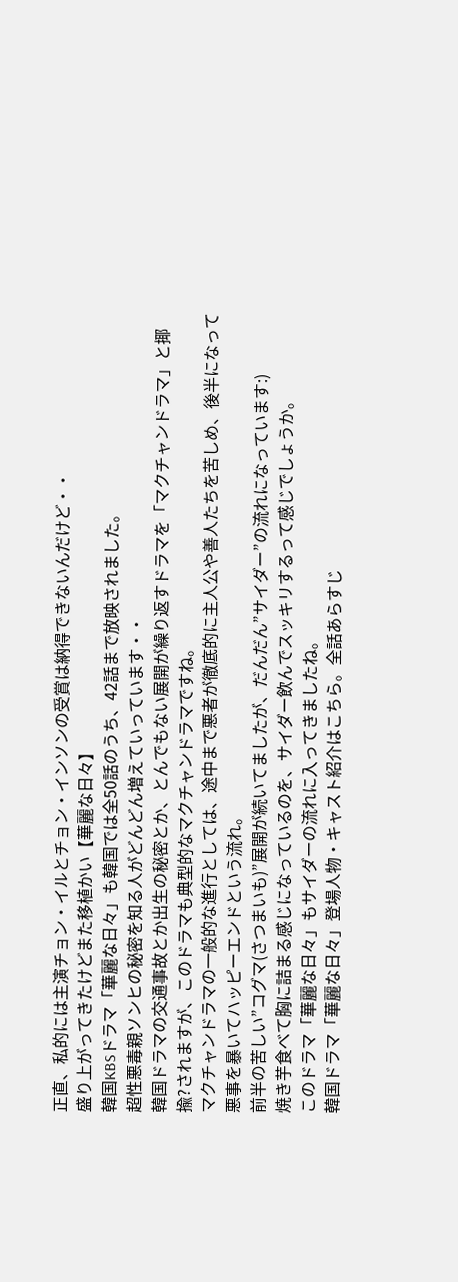正直、私的には主演チョン・イルとチョン・インソンの受賞は納得できないんだけど・・
盛り上がってきたけどまた移植かい【華麗な日々】
韓国KBSドラマ「華麗な日々」も韓国では全50話のうち、42話まで放映されました。
超性悪毒親ソンヒの秘密を知る人がどんどん増えていっています・・
韓国ドラマの交通事故とか出生の秘密とか、とんでもない展開が繰り返すドラマを「マクチャンドラマ」と揶揄?されますが、このドラマも典型的なマクチャンドラマですね。
マクチャンドラマの一般的な進行としては、途中まで悪者が徹底的に主人公や善人たちを苦しめ、後半になって悪事を暴いてハッピーエンドという流れ。
前半の苦しい”コグマ(さつまいも)”展開が続いてましたが、だんだん”サイダー”の流れになっています:)
焼き芋食べて胸に詰まる感じになっているのを、サイダー飲んでスッキリするって感じでしょうか。
このドラマ「華麗な日々」もサイダーの流れに入ってきましたね。
韓国ドラマ「華麗な日々」登場人物・キャスト紹介はこちら。全話あらすじ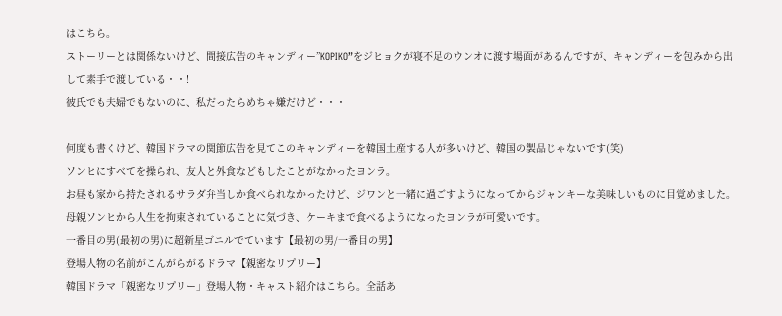はこちら。
ストーリーとは関係ないけど、間接広告のキャンディー”KOPIKO”をジヒョクが寝不足のウンオに渡す場面があるんですが、キャンディーを包みから出して素手で渡している・・!
彼氏でも夫婦でもないのに、私だったらめちゃ嫌だけど・・・

何度も書くけど、韓国ドラマの関節広告を見てこのキャンディーを韓国土産する人が多いけど、韓国の製品じゃないです(笑)
ソンヒにすべてを操られ、友人と外食などもしたことがなかったヨンラ。
お昼も家から持たされるサラダ弁当しか食べられなかったけど、ジワンと一緒に過ごすようになってからジャンキーな美味しいものに目覚めました。
母親ソンヒから人生を拘束されていることに気づき、ケーキまで食べるようになったヨンラが可愛いです。
一番目の男(最初の男)に超新星ゴニルでています【最初の男/一番目の男】
登場人物の名前がこんがらがるドラマ【親密なリプリー】
韓国ドラマ「親密なリプリー」登場人物・キャスト紹介はこちら。全話あ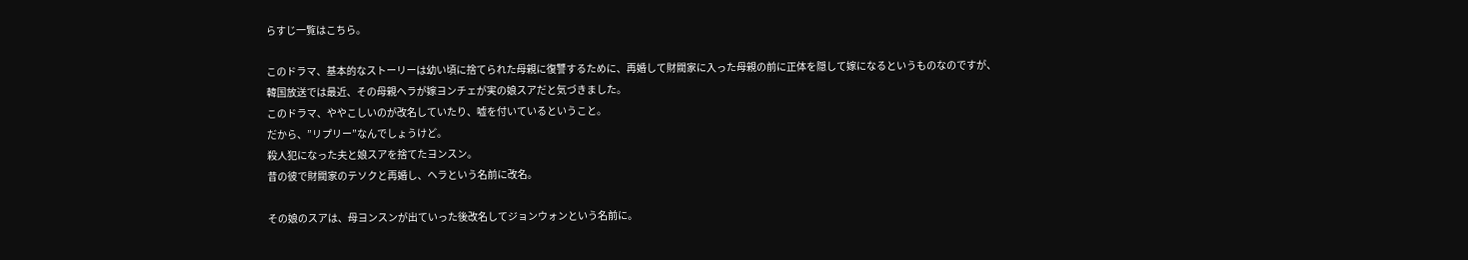らすじ一覧はこちら。

このドラマ、基本的なストーリーは幼い頃に捨てられた母親に復讐するために、再婚して財閥家に入った母親の前に正体を隠して嫁になるというものなのですが、
韓国放送では最近、その母親ヘラが嫁ヨンチェが実の娘スアだと気づきました。
このドラマ、ややこしいのが改名していたり、嘘を付いているということ。
だから、”リプリー”なんでしょうけど。
殺人犯になった夫と娘スアを捨てたヨンスン。
昔の彼で財閥家のテソクと再婚し、ヘラという名前に改名。

その娘のスアは、母ヨンスンが出ていった後改名してジョンウォンという名前に。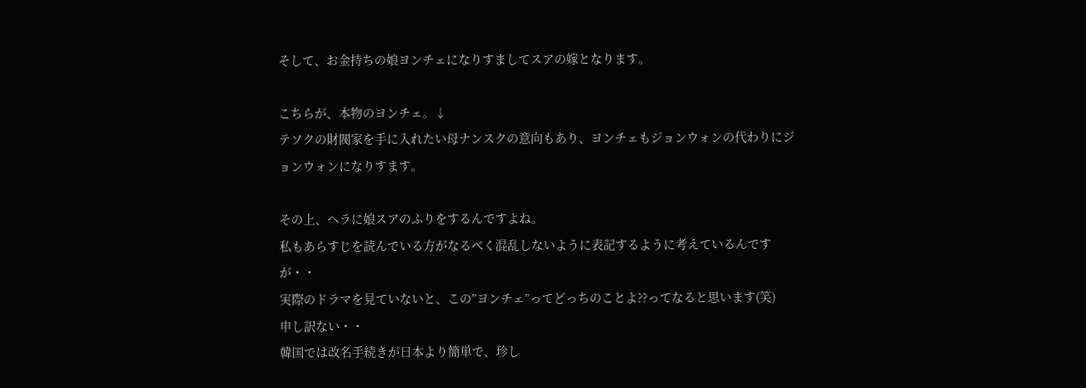そして、お金持ちの娘ヨンチェになりすましてスアの嫁となります。

こちらが、本物のヨンチェ。↓
テソクの財閥家を手に入れたい母ナンスクの意向もあり、ヨンチェもジョンウォンの代わりにジョンウォンになりすます。

その上、ヘラに娘スアのふりをするんですよね。
私もあらすじを読んでいる方がなるべく混乱しないように表記するように考えているんですが・・
実際のドラマを見ていないと、この”ヨンチェ”ってどっちのことよ??ってなると思います(笑)
申し訳ない・・
韓国では改名手続きが日本より簡単で、珍し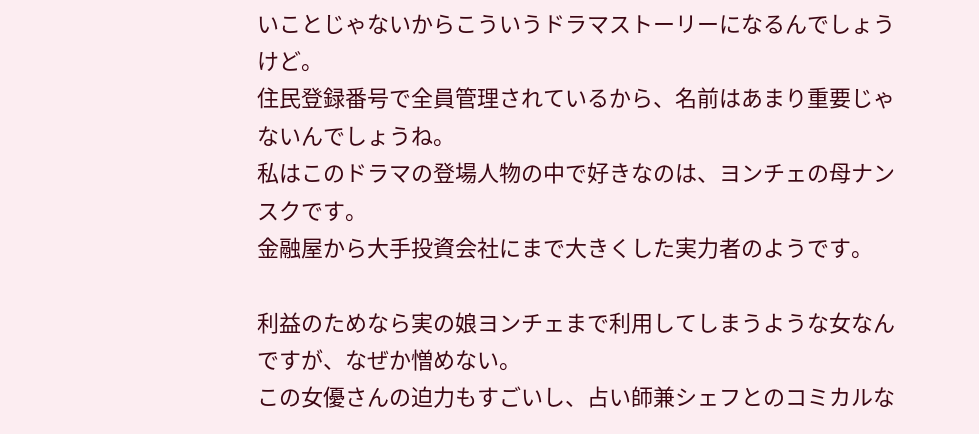いことじゃないからこういうドラマストーリーになるんでしょうけど。
住民登録番号で全員管理されているから、名前はあまり重要じゃないんでしょうね。
私はこのドラマの登場人物の中で好きなのは、ヨンチェの母ナンスクです。
金融屋から大手投資会社にまで大きくした実力者のようです。

利益のためなら実の娘ヨンチェまで利用してしまうような女なんですが、なぜか憎めない。
この女優さんの迫力もすごいし、占い師兼シェフとのコミカルな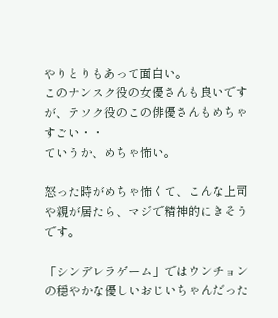やりとりもあって面白い。
このナンスク役の女優さんも良いですが、テソク役のこの俳優さんもめちゃすごい・・
ていうか、めちゃ怖い。

怒った時がめちゃ怖くて、こんな上司や親が居たら、マジで精神的にきそうです。

「シンデレラゲーム」ではウンチョンの穏やかな優しいおじいちゃんだった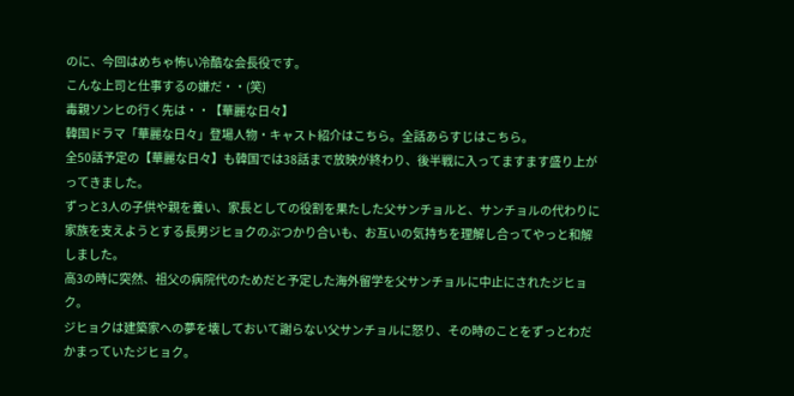のに、今回はめちゃ怖い冷酷な会長役です。
こんな上司と仕事するの嫌だ・・(笑)
毒親ソンヒの行く先は・・【華麗な日々】
韓国ドラマ「華麗な日々」登場人物・キャスト紹介はこちら。全話あらすじはこちら。
全50話予定の【華麗な日々】も韓国では38話まで放映が終わり、後半戦に入ってますます盛り上がってきました。
ずっと3人の子供や親を養い、家長としての役割を果たした父サンチョルと、サンチョルの代わりに家族を支えようとする長男ジヒョクのぶつかり合いも、お互いの気持ちを理解し合ってやっと和解しました。
高3の時に突然、祖父の病院代のためだと予定した海外留学を父サンチョルに中止にされたジヒョク。
ジヒョクは建築家への夢を壊しておいて謝らない父サンチョルに怒り、その時のことをずっとわだかまっていたジヒョク。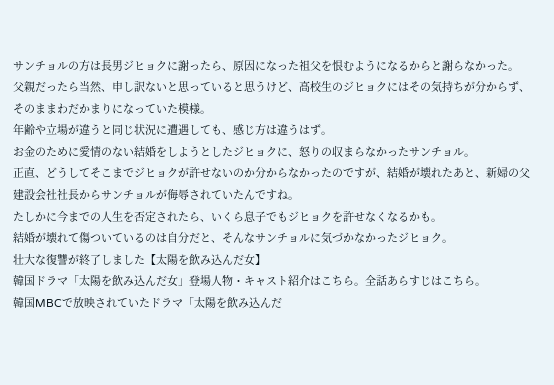サンチョルの方は長男ジヒョクに謝ったら、原因になった祖父を恨むようになるからと謝らなかった。
父親だったら当然、申し訳ないと思っていると思うけど、高校生のジヒョクにはその気持ちが分からず、そのままわだかまりになっていた模様。
年齢や立場が違うと同じ状況に遭遇しても、感じ方は違うはず。
お金のために愛情のない結婚をしようとしたジヒョクに、怒りの収まらなかったサンチョル。
正直、どうしてそこまでジヒョクが許せないのか分からなかったのですが、結婚が壊れたあと、新婦の父建設会社社長からサンチョルが侮辱されていたんですね。
たしかに今までの人生を否定されたら、いくら息子でもジヒョクを許せなくなるかも。
結婚が壊れて傷ついているのは自分だと、そんなサンチョルに気づかなかったジヒョク。
壮大な復讐が終了しました【太陽を飲み込んだ女】
韓国ドラマ「太陽を飲み込んだ女」登場人物・キャスト紹介はこちら。全話あらすじはこちら。
韓国MBCで放映されていたドラマ「太陽を飲み込んだ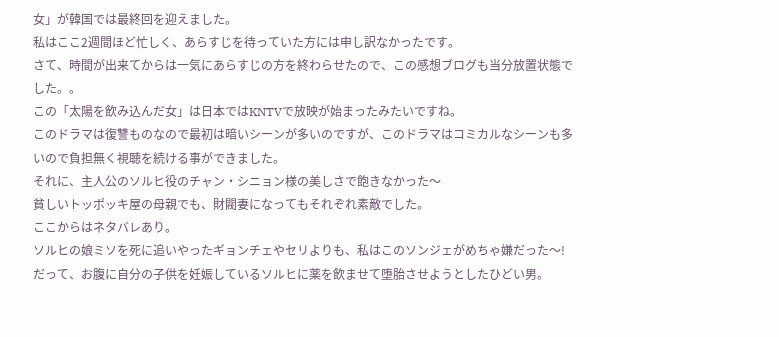女」が韓国では最終回を迎えました。
私はここ2週間ほど忙しく、あらすじを待っていた方には申し訳なかったです。
さて、時間が出来てからは一気にあらすじの方を終わらせたので、この感想ブログも当分放置状態でした。。
この「太陽を飲み込んだ女」は日本ではKNTVで放映が始まったみたいですね。
このドラマは復讐ものなので最初は暗いシーンが多いのですが、このドラマはコミカルなシーンも多いので負担無く視聴を続ける事ができました。
それに、主人公のソルヒ役のチャン・シニョン様の美しさで飽きなかった〜
貧しいトッポッキ屋の母親でも、財閥妻になってもそれぞれ素敵でした。
ここからはネタバレあり。
ソルヒの娘ミソを死に追いやったギョンチェやセリよりも、私はこのソンジェがめちゃ嫌だった〜!
だって、お腹に自分の子供を妊娠しているソルヒに薬を飲ませて堕胎させようとしたひどい男。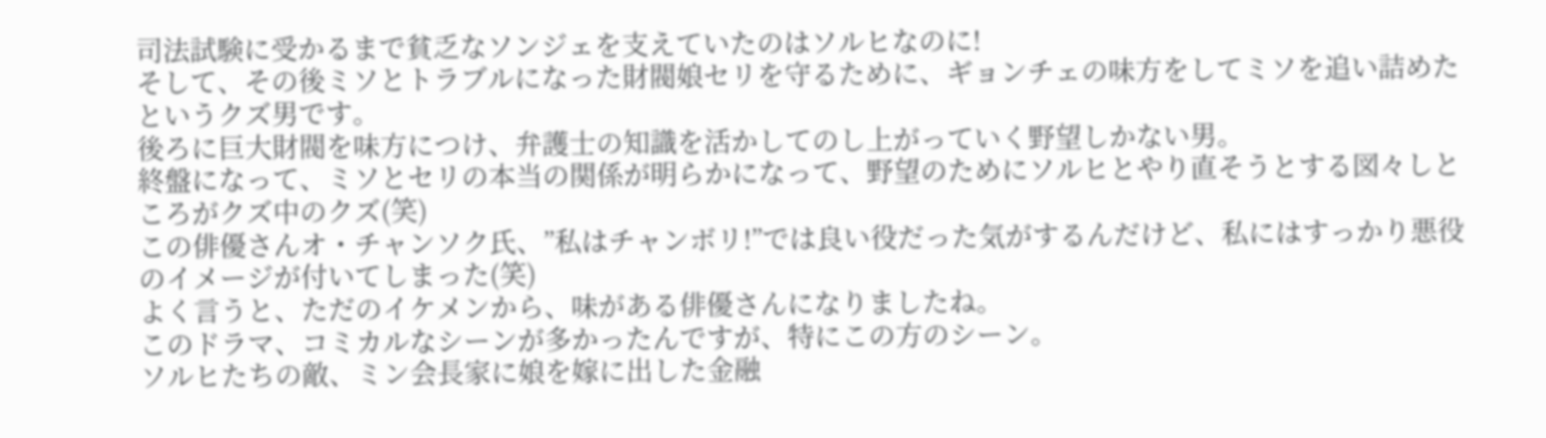司法試験に受かるまで貧乏なソンジェを支えていたのはソルヒなのに!
そして、その後ミソとトラブルになった財閥娘セリを守るために、ギョンチェの味方をしてミソを追い詰めたというクズ男です。
後ろに巨大財閥を味方につけ、弁護士の知識を活かしてのし上がっていく野望しかない男。
終盤になって、ミソとセリの本当の関係が明らかになって、野望のためにソルヒとやり直そうとする図々しところがクズ中のクズ(笑)
この俳優さんオ・チャンソク氏、”私はチャンボリ!”では良い役だった気がするんだけど、私にはすっかり悪役のイメージが付いてしまった(笑)
よく言うと、ただのイケメンから、味がある俳優さんになりましたね。
このドラマ、コミカルなシーンが多かったんですが、特にこの方のシーン。
ソルヒたちの敵、ミン会長家に娘を嫁に出した金融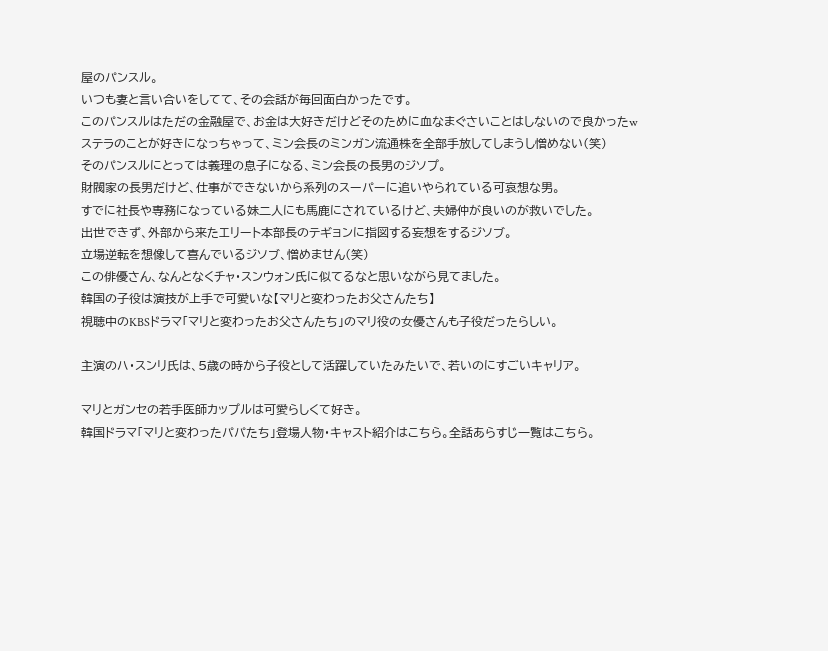屋のパンスル。
いつも妻と言い合いをしてて、その会話が毎回面白かったです。
このパンスルはただの金融屋で、お金は大好きだけどそのために血なまぐさいことはしないので良かったw
ステラのことが好きになっちゃって、ミン会長のミンガン流通株を全部手放してしまうし憎めない(笑)
そのパンスルにとっては義理の息子になる、ミン会長の長男のジソプ。
財閥家の長男だけど、仕事ができないから系列のスーパーに追いやられている可哀想な男。
すでに社長や専務になっている妹二人にも馬鹿にされているけど、夫婦仲が良いのが救いでした。
出世できず、外部から来たエリート本部長のテギョンに指図する妄想をするジソブ。
立場逆転を想像して喜んでいるジソブ、憎めません(笑)
この俳優さん、なんとなくチャ・スンウォン氏に似てるなと思いながら見てました。
韓国の子役は演技が上手で可愛いな【マリと変わったお父さんたち】
視聴中のKBSドラマ「マリと変わったお父さんたち」のマリ役の女優さんも子役だったらしい。

主演のハ・スンリ氏は、5歳の時から子役として活躍していたみたいで、若いのにすごいキャリア。

マリとガンセの若手医師カップルは可愛らしくて好き。
韓国ドラマ「マリと変わったパパたち」登場人物・キャスト紹介はこちら。全話あらすじ一覧はこちら。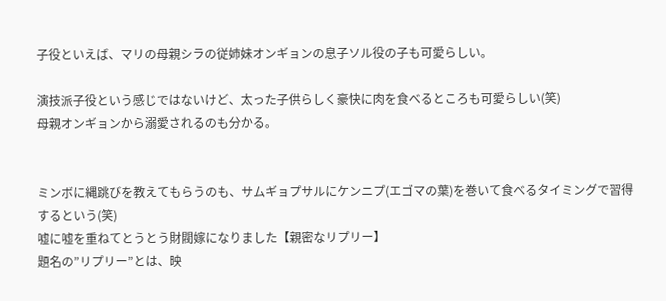子役といえば、マリの母親シラの従姉妹オンギョンの息子ソル役の子も可愛らしい。

演技派子役という感じではないけど、太った子供らしく豪快に肉を食べるところも可愛らしい(笑)
母親オンギョンから溺愛されるのも分かる。


ミンボに縄跳びを教えてもらうのも、サムギョプサルにケンニプ(エゴマの葉)を巻いて食べるタイミングで習得するという(笑)
嘘に嘘を重ねてとうとう財閥嫁になりました【親密なリプリー】
題名の”リプリー”とは、映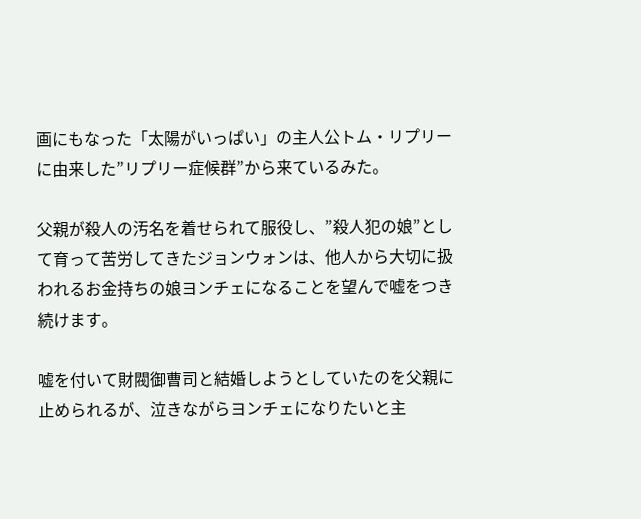画にもなった「太陽がいっぱい」の主人公トム・リプリーに由来した”リプリー症候群”から来ているみた。

父親が殺人の汚名を着せられて服役し、”殺人犯の娘”として育って苦労してきたジョンウォンは、他人から大切に扱われるお金持ちの娘ヨンチェになることを望んで嘘をつき続けます。

嘘を付いて財閥御曹司と結婚しようとしていたのを父親に止められるが、泣きながらヨンチェになりたいと主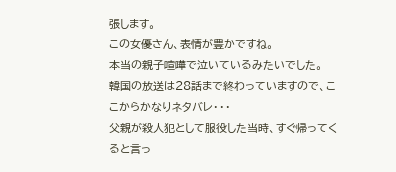張します。
この女優さん、表情が豊かですね。
本当の親子喧嘩で泣いているみたいでした。
韓国の放送は28話まで終わっていますので、ここからかなりネタバレ・・・
父親が殺人犯として服役した当時、すぐ帰ってくると言っ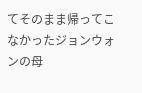てそのまま帰ってこなかったジョンウォンの母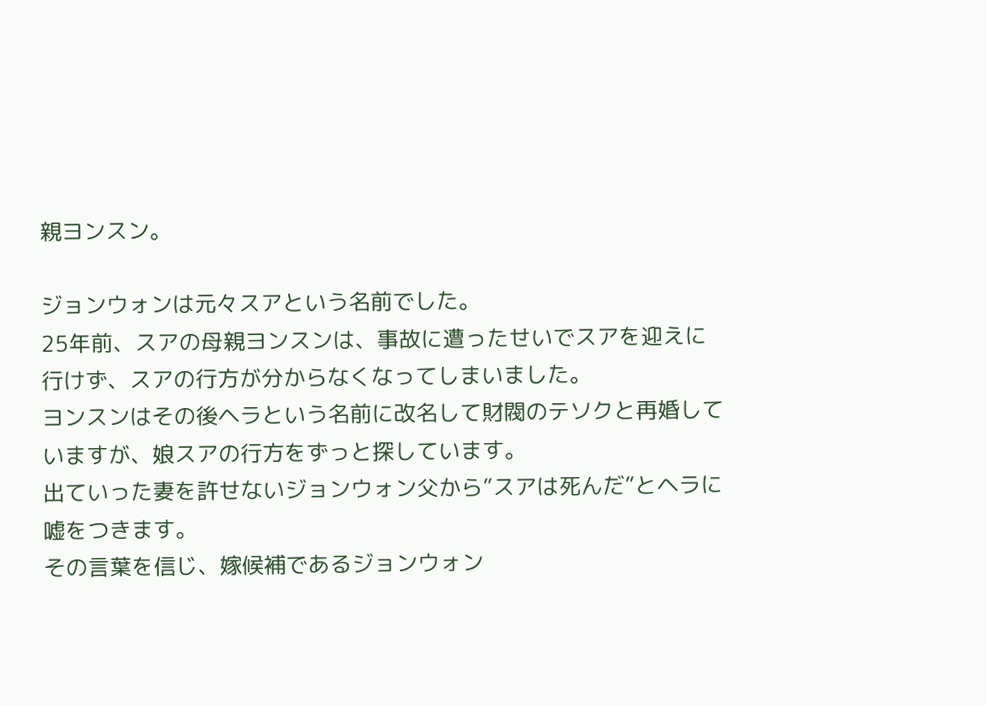親ヨンスン。

ジョンウォンは元々スアという名前でした。
25年前、スアの母親ヨンスンは、事故に遭ったせいでスアを迎えに行けず、スアの行方が分からなくなってしまいました。
ヨンスンはその後ヘラという名前に改名して財閥のテソクと再婚していますが、娘スアの行方をずっと探しています。
出ていった妻を許せないジョンウォン父から”スアは死んだ”とヘラに嘘をつきます。
その言葉を信じ、嫁候補であるジョンウォン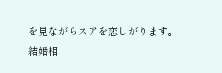を見ながらスアを恋しがります。
結婚相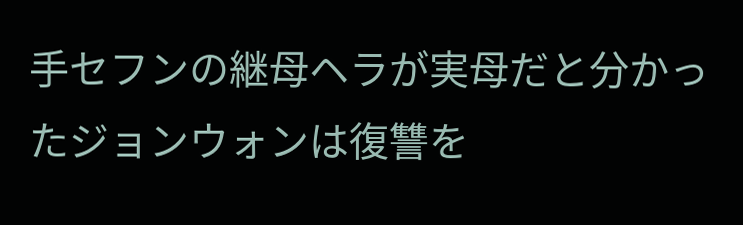手セフンの継母ヘラが実母だと分かったジョンウォンは復讐を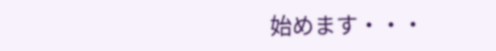始めます・・・